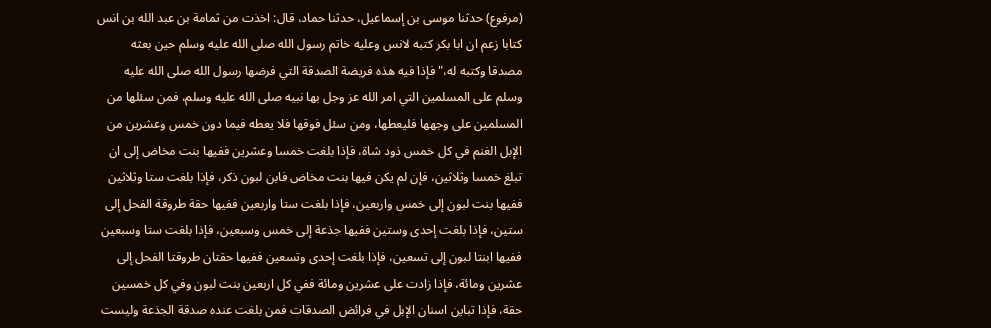(مرفوع) حدثنا موسى بن إسماعيل، حدثنا حماد، قال: اخذت من ثمامة بن عبد الله بن انس كتابا زعم ان ابا بكر كتبه لانس وعليه خاتم رسول الله صلى الله عليه وسلم حين بعثه مصدقا وكتبه له،" فإذا فيه هذه فريضة الصدقة التي فرضها رسول الله صلى الله عليه وسلم على المسلمين التي امر الله عز وجل بها نبيه صلى الله عليه وسلم، فمن سئلها من المسلمين على وجهها فليعطها، ومن سئل فوقها فلا يعطه فيما دون خمس وعشرين من الإبل الغنم في كل خمس ذود شاة، فإذا بلغت خمسا وعشرين ففيها بنت مخاض إلى ان تبلغ خمسا وثلاثين، فإن لم يكن فيها بنت مخاض فابن لبون ذكر، فإذا بلغت ستا وثلاثين ففيها بنت لبون إلى خمس واربعين، فإذا بلغت ستا واربعين ففيها حقة طروقة الفحل إلى ستين، فإذا بلغت إحدى وستين ففيها جذعة إلى خمس وسبعين، فإذا بلغت ستا وسبعين ففيها ابنتا لبون إلى تسعين، فإذا بلغت إحدى وتسعين ففيها حقتان طروقتا الفحل إلى عشرين ومائة، فإذا زادت على عشرين ومائة ففي كل اربعين بنت لبون وفي كل خمسين حقة، فإذا تباين اسنان الإبل في فرائض الصدقات فمن بلغت عنده صدقة الجذعة وليست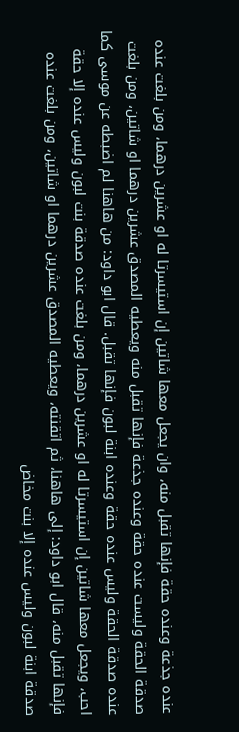عنده جذعة وعنده حقة فإنها تقبل منه، وان يجعل معها شاتين إن استيسرتا له او عشرين درهما، ومن بلغت عنده صدقة الحقة وليست عنده حقة وعنده جذعة فإنها تقبل منه ويعطيه المصدق عشرين درهما او شاتين، ومن بلغت عنده صدقة الحقة وليس عنده حقة وعنده ابنة لبون فإنها تقبل. قال ابو داود: من هاهنا لم اضبطه عن موسى كما احب، ويجعل معها شاتين إن استيسرتا له او عشرين درهما، ومن بلغت عنده صدقة بنت لبون وليس عنده إلا حقة فإنها تقبل منه، قال ابو داود: إلى هاهنا، ثم اتقنته، ويعطيه المصدق عشرين درهما او شاتين، ومن بلغت عنده صدقة ابنة لبون وليس عنده إلا بنت مخاض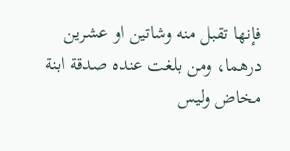فإنها تقبل منه وشاتين او عشرين درهما، ومن بلغت عنده صدقة ابنة مخاض وليس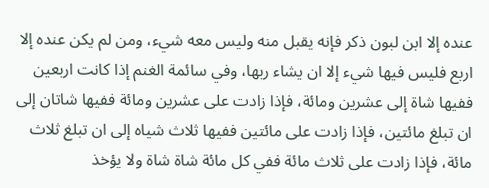عنده إلا ابن لبون ذكر فإنه يقبل منه وليس معه شيء، ومن لم يكن عنده إلا اربع فليس فيها شيء إلا ان يشاء ربها، وفي سائمة الغنم إذا كانت اربعين ففيها شاة إلى عشرين ومائة، فإذا زادت على عشرين ومائة ففيها شاتان إلى ان تبلغ مائتين، فإذا زادت على مائتين ففيها ثلاث شياه إلى ان تبلغ ثلاث مائة، فإذا زادت على ثلاث مائة ففي كل مائة شاة شاة ولا يؤخذ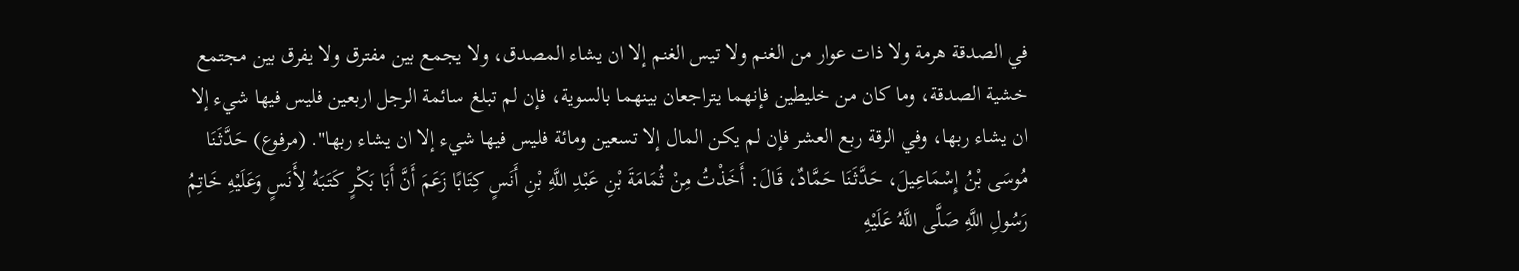في الصدقة هرمة ولا ذات عوار من الغنم ولا تيس الغنم إلا ان يشاء المصدق، ولا يجمع بين مفترق ولا يفرق بين مجتمع خشية الصدقة، وما كان من خليطين فإنهما يتراجعان بينهما بالسوية، فإن لم تبلغ سائمة الرجل اربعين فليس فيها شيء إلا ان يشاء ربها، وفي الرقة ربع العشر فإن لم يكن المال إلا تسعين ومائة فليس فيها شيء إلا ان يشاء ربها". (مرفوع) حَدَّثَنَا مُوسَى بْنُ إِسْمَاعِيلَ، حَدَّثَنَا حَمَّادٌ، قَالَ: أَخَذْتُ مِنْ ثُمَامَةَ بْنِ عَبْدِ اللَّهِ بْنِ أَنَسٍ كِتَابًا زَعَمَ أَنَّ أَبَا بَكْرٍ كَتَبَهُ لِأَنَسٍ وَعَلَيْهِ خَاتِمُ رَسُولِ اللَّهِ صَلَّى اللَّهُ عَلَيْهِ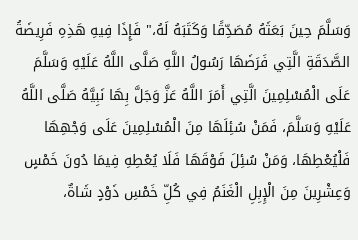وَسَلَّمَ حِينَ بَعَثَهُ مُصَدِّقًا وَكَتَبَهُ لَهُ،" فَإِذَا فِيهِ هَذِهِ فَرِيضَةُ الصَّدَقَةِ الَّتِي فَرَضَهَا رَسُولُ اللَّهِ صَلَّى اللَّهُ عَلَيْهِ وَسَلَّمَ عَلَى الْمُسْلِمِينَ الَّتِي أَمَرَ اللَّهُ عَزَّ وَجَلَّ بِهَا نَبِيَّهُ صَلَّى اللَّهُ عَلَيْهِ وَسَلَّمَ، فَمَنْ سُئِلَهَا مِنَ الْمُسْلِمِينَ عَلَى وَجْهِهَا فَلْيُعْطِهَا، وَمَنْ سُئِلَ فَوْقَهَا فَلَا يُعْطِهِ فِيمَا دُونَ خَمْسٍ وَعِشْرِينَ مِنَ الْإِبِلِ الْغَنَمُ فِي كُلِّ خَمْسِ ذَوْدٍ شَاةٌ،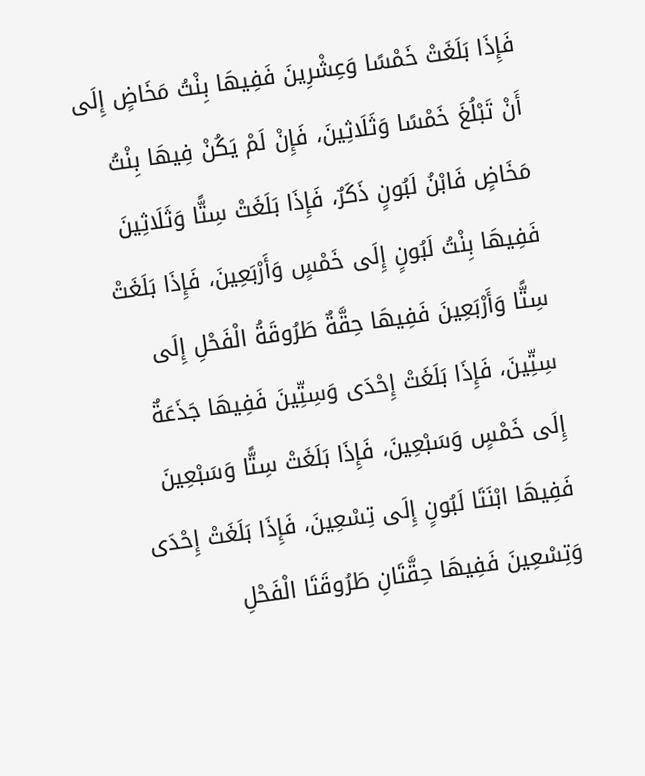فَإِذَا بَلَغَتْ خَمْسًا وَعِشْرِينَ فَفِيهَا بِنْتُ مَخَاضٍ إِلَى أَنْ تَبْلُغَ خَمْسًا وَثَلَاثِينَ، فَإِنْ لَمْ يَكُنْ فِيهَا بِنْتُ مَخَاضٍ فَابْنُ لَبُونٍ ذَكَرٌ، فَإِذَا بَلَغَتْ سِتًّا وَثَلَاثِينَ فَفِيهَا بِنْتُ لَبُونٍ إِلَى خَمْسٍ وَأَرْبَعِينَ، فَإِذَا بَلَغَتْ سِتًّا وَأَرْبَعِينَ فَفِيهَا حِقَّةٌ طَرُوقَةُ الْفَحْلِ إِلَى سِتِّينَ، فَإِذَا بَلَغَتْ إِحْدَى وَسِتِّينَ فَفِيهَا جَذَعَةٌ إِلَى خَمْسٍ وَسَبْعِينَ، فَإِذَا بَلَغَتْ سِتًّا وَسَبْعِينَ فَفِيهَا ابْنَتَا لَبُونٍ إِلَى تِسْعِينَ، فَإِذَا بَلَغَتْ إِحْدَى وَتِسْعِينَ فَفِيهَا حِقَّتَانِ طَرُوقَتَا الْفَحْلِ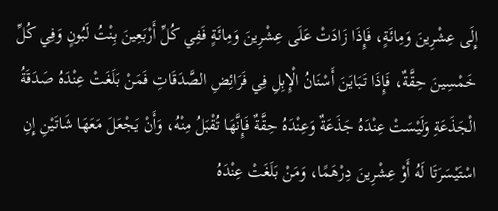إِلَى عِشْرِينَ وَمِائَةٍ، فَإِذَا زَادَتْ عَلَى عِشْرِينَ وَمِائَةٍ فَفِي كُلِّ أَرْبَعِينَ بِنْتُ لَبُونٍ وَفِي كُلِّ خَمْسِينَ حِقَّةٌ، فَإِذَا تَبَايَنَ أَسْنَانُ الْإِبِلِ فِي فَرَائِضِ الصَّدَقَاتِ فَمَنْ بَلَغَتْ عِنْدَهُ صَدَقَةُ الْجَذَعَةِ وَلَيْسَتْ عِنْدَهُ جَذَعَةٌ وَعِنْدَهُ حِقَّةٌ فَإِنَّهَا تُقْبَلُ مِنْهُ، وَأَنْ يَجْعَلَ مَعَهَا شَاتَيْنِ إِنِ اسْتَيْسَرَتَا لَهُ أَوْ عِشْرِينَ دِرْهَمًا، وَمَنْ بَلَغَتْ عِنْدَهُ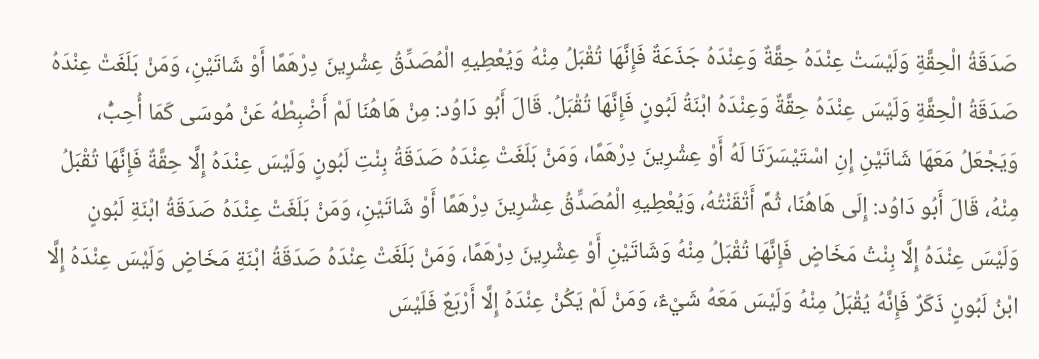صَدَقَةُ الْحِقَّةِ وَلَيْسَتْ عِنْدَهُ حِقَّةٌ وَعِنْدَهُ جَذَعَةٌ فَإِنَّهَا تُقْبَلُ مِنْهُ وَيُعْطِيهِ الْمُصَدِّقُ عِشْرِينَ دِرْهَمًا أَوْ شَاتَيْنِ، وَمَنْ بَلَغَتْ عِنْدَهُ صَدَقَةُ الْحِقَّةِ وَلَيْسَ عِنْدَهُ حِقَّةٌ وَعِنْدَهُ ابْنَةُ لَبُونٍ فَإِنَّهَا تُقْبَلُ. قَالَ أَبُو دَاوُد: مِنْ هَاهُنَا لَمْ أَضْبِطْهُ عَنْ مُوسَى كَمَا أُحِبُّ، وَيَجْعَلُ مَعَهَا شَاتَيْنِ إِنِ اسْتَيْسَرَتَا لَهُ أَوْ عِشْرِينَ دِرْهَمًا، وَمَنْ بَلَغَتْ عِنْدَهُ صَدَقَةُ بِنْتِ لَبُونٍ وَلَيْسَ عِنْدَهُ إِلَّا حِقَّةٌ فَإِنَّهَا تُقْبَلُ مِنْهُ، قَالَ أَبُو دَاوُد: إِلَى هَاهُنَا، ثُمَّ أَتْقَنْتُهُ، وَيُعْطِيهِ الْمُصَدِّقُ عِشْرِينَ دِرْهَمًا أَوْ شَاتَيْنِ، وَمَنْ بَلَغَتْ عِنْدَهُ صَدَقَةُ ابْنَةِ لَبُونٍ وَلَيْسَ عِنْدَهُ إِلَّا بِنْتُ مَخَاضٍ فَإِنَّهَا تُقْبَلُ مِنْهُ وَشَاتَيْنِ أَوْ عِشْرِينَ دِرْهَمًا، وَمَنْ بَلَغَتْ عِنْدَهُ صَدَقَةُ ابْنَةِ مَخَاضٍ وَلَيْسَ عِنْدَهُ إِلَّا ابْنُ لَبُونٍ ذَكَرٌ فَإِنَّهُ يُقْبَلُ مِنْهُ وَلَيْسَ مَعَهُ شَيْءٌ، وَمَنْ لَمْ يَكُنْ عِنْدَهُ إِلَّا أَرْبَعٌ فَلَيْسَ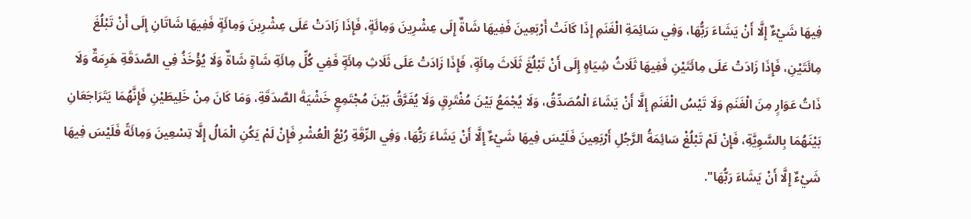فِيهَا شَيْءٌ إِلَّا أَنْ يَشَاءَ رَبُّهَا، وَفِي سَائِمَةِ الْغَنَمِ إِذَا كَانَتْ أَرْبَعِينَ فَفِيهَا شَاةٌ إِلَى عِشْرِينَ وَمِائَةٍ، فَإِذَا زَادَتْ عَلَى عِشْرِينَ وَمِائَةٍ فَفِيهَا شَاتَانِ إِلَى أَنْ تَبْلُغَ مِائَتَيْنِ، فَإِذَا زَادَتْ عَلَى مِائَتَيْنِ فَفِيهَا ثَلَاثُ شِيَاهٍ إِلَى أَنْ تَبْلُغَ ثَلَاثَ مِائَةٍ، فَإِذَا زَادَتْ عَلَى ثَلَاثِ مِائَةٍ فَفِي كُلِّ مِائَةِ شَاةٍ شَاةٌ وَلَا يُؤْخَذُ فِي الصَّدَقَةِ هَرِمَةٌ وَلَا ذَاتُ عَوَارٍ مِنَ الْغَنَمِ وَلَا تَيْسُ الْغَنَمِ إِلَّا أَنْ يَشَاءَ الْمُصَدِّقُ، وَلَا يُجْمَعُ بَيْنَ مُفْتَرِقٍ وَلَا يُفَرَّقُ بَيْنَ مُجْتَمِعٍ خَشْيَةَ الصَّدَقَةِ، وَمَا كَانَ مِنْ خَلِيطَيْنِ فَإِنَّهُمَا يَتَرَاجَعَانِ بَيْنَهُمَا بِالسَّوِيَّةِ، فَإِنْ لَمْ تَبْلُغْ سَائِمَةُ الرَّجُلِ أَرْبَعِينَ فَلَيْسَ فِيهَا شَيْءٌ إِلَّا أَنْ يَشَاءَ رَبُّهَا، وَفِي الرِّقَةِ رُبْعُ الْعُشْرِ فَإِنْ لَمْ يَكُنِ الْمَالُ إِلَّا تِسْعِينَ وَمِائَةً فَلَيْسَ فِيهَا شَيْءٌ إِلَّا أَنْ يَشَاءَ رَبُّهَا".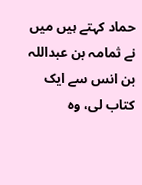حماد کہتے ہیں میں نے ثمامہ بن عبداللہ بن انس سے ایک کتاب لی، وہ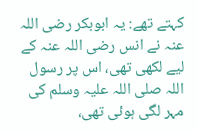کہتے تھے: یہ ابوبکر رضی اللہ عنہ نے انس رضی اللہ عنہ کے لیے لکھی تھی، اس پر رسول اللہ صلی اللہ علیہ وسلم کی مہر لگی ہوئی تھی،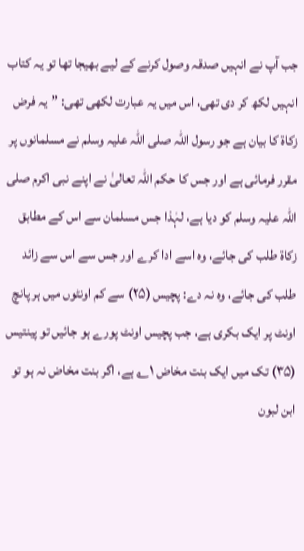جب آپ نے انہیں صدقہ وصول کرنے کے لیے بھیجا تھا تو یہ کتاب انہیں لکھ کر دی تھی، اس میں یہ عبارت لکھی تھی: ”یہ فرض زکاۃ کا بیان ہے جو رسول اللہ صلی اللہ علیہ وسلم نے مسلمانوں پر مقرر فرمائی ہے اور جس کا حکم اللہ تعالیٰ نے اپنے نبی اکرم صلی اللہ علیہ وسلم کو دیا ہے، لہٰذا جس مسلمان سے اس کے مطابق زکاۃ طلب کی جائے، وہ اسے ادا کرے اور جس سے اس سے زائد طلب کی جائے، وہ نہ دے: پچیس (۲۵) سے کم اونٹوں میں ہر پانچ اونٹ پر ایک بکری ہے، جب پچیس اونٹ پورے ہو جائیں تو پینتیس (۳۵) تک میں ایک بنت مخاض ۱؎ ہے، اگر بنت مخاض نہ ہو تو ابن لبون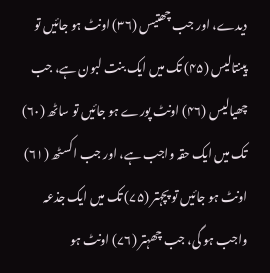دیدے، اور جب چھتیس (۳۶) اونٹ ہو جائیں تو پینتالیس (۴۵) تک میں ایک بنت لبون ہے، جب چھیالیس (۴۶) اونٹ پورے ہو جائیں تو ساٹھ (۶۰) تک میں ایک حقہ واجب ہے، اور جب اکسٹھ (۶۱) اونٹ ہو جائیں تو پچہتر (۷۵) تک میں ایک جذعہ واجب ہو گی، جب چھہتر (۷۶) اونٹ ہو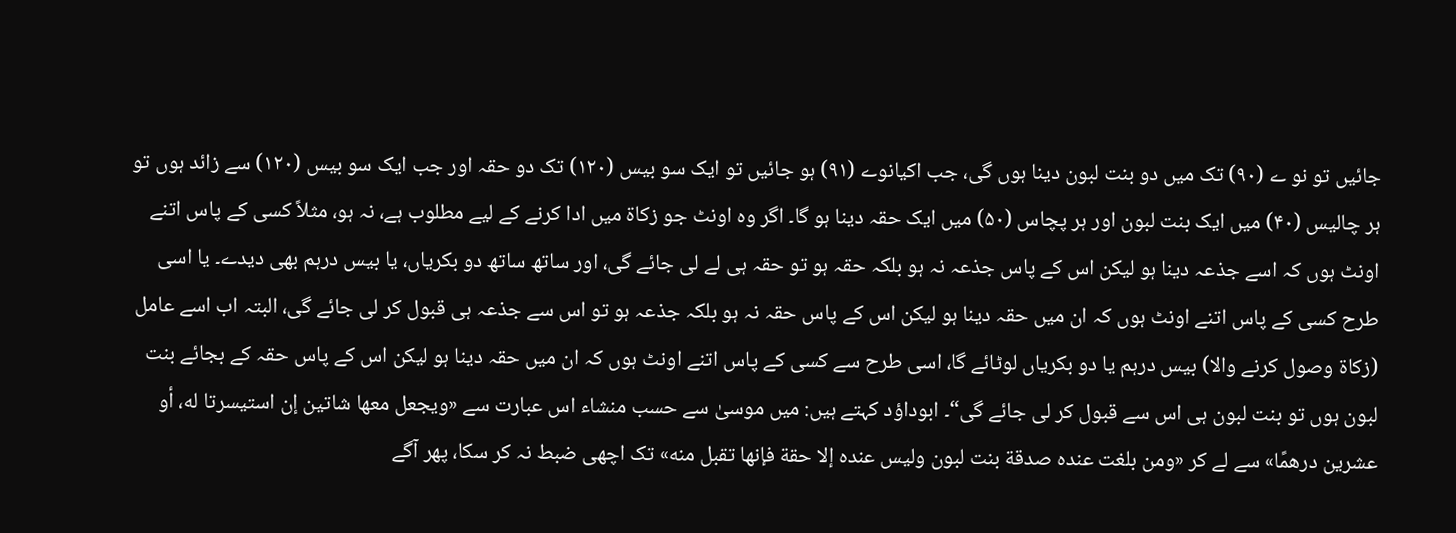جائیں تو نو ے (۹۰) تک میں دو بنت لبون دینا ہوں گی، جب اکیانوے (۹۱) ہو جائیں تو ایک سو بیس (۱۲۰) تک دو حقہ اور جب ایک سو بیس (۱۲۰) سے زائد ہوں تو ہر چالیس (۴۰) میں ایک بنت لبون اور ہر پچاس (۵۰) میں ایک حقہ دینا ہو گا۔ اگر وہ اونٹ جو زکاۃ میں ادا کرنے کے لیے مطلوب ہے، نہ ہو، مثلاً کسی کے پاس اتنے اونٹ ہوں کہ اسے جذعہ دینا ہو لیکن اس کے پاس جذعہ نہ ہو بلکہ حقہ ہو تو حقہ ہی لے لی جائے گی، اور ساتھ ساتھ دو بکریاں، یا بیس درہم بھی دیدے۔ یا اسی طرح کسی کے پاس اتنے اونٹ ہوں کہ ان میں حقہ دینا ہو لیکن اس کے پاس حقہ نہ ہو بلکہ جذعہ ہو تو اس سے جذعہ ہی قبول کر لی جائے گی، البتہ اب اسے عامل (زکاۃ وصول کرنے والا) بیس درہم یا دو بکریاں لوٹائے گا، اسی طرح سے کسی کے پاس اتنے اونٹ ہوں کہ ان میں حقہ دینا ہو لیکن اس کے پاس حقہ کے بجائے بنت لبون ہوں تو بنت لبون ہی اس سے قبول کر لی جائے گی“۔ ابوداؤد کہتے ہیں: میں موسیٰ سے حسب منشاء اس عبارت سے «ويجعل معها شاتين إن استيسرتا له، أو عشرين درهمًا» سے لے کر «ومن بلغت عنده صدقة بنت لبون وليس عنده إلا حقة فإنها تقبل منه» تک اچھی ضبط نہ کر سکا، پھر آگے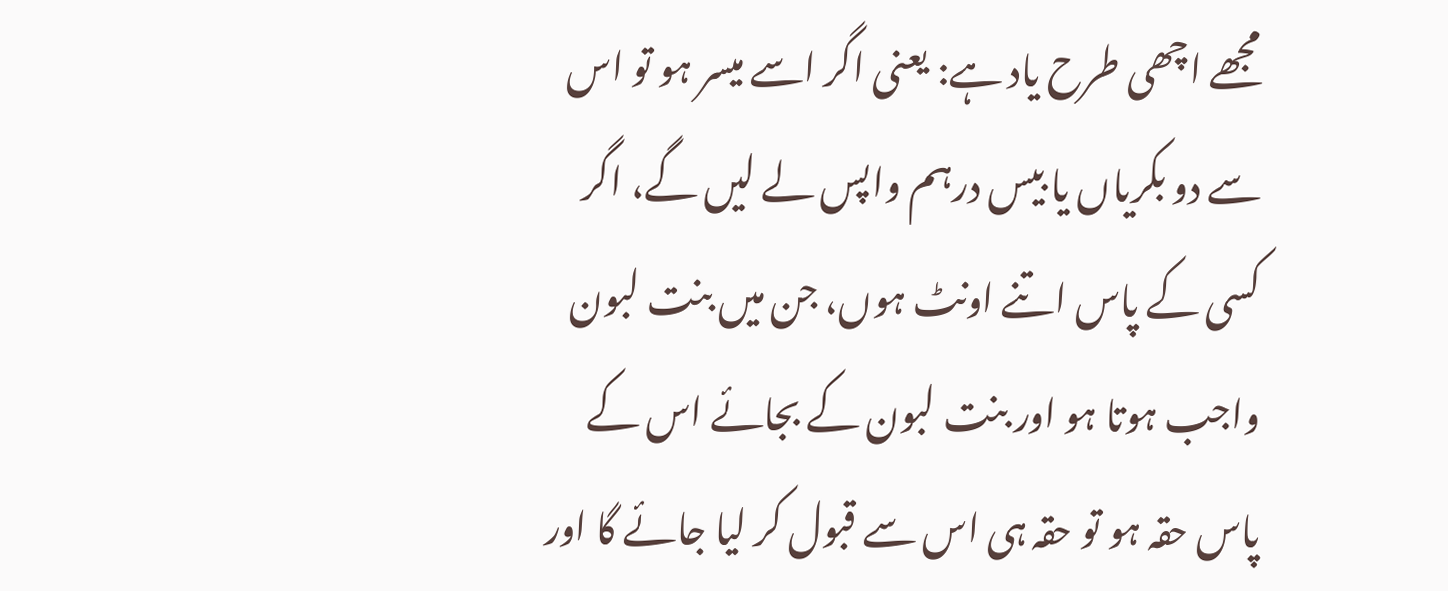مجھے اچھی طرح یاد ہے: یعنی اگر اسے میسر ہو تو اس سے دو بکریاں یا بیس درہم واپس لے لیں گے، اگر کسی کے پاس اتنے اونٹ ہوں، جن میں بنت لبون واجب ہوتا ہو اور بنت لبون کے بجائے اس کے پاس حقہ ہو تو حقہ ہی اس سے قبول کر لیا جائے گا اور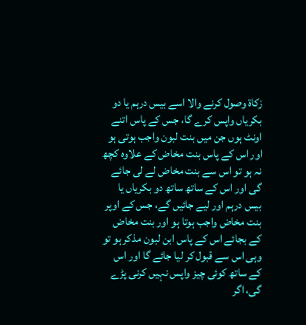زکاۃ وصول کرنے والا اسے بیس درہم یا دو بکریاں واپس کرے گا، جس کے پاس اتنے اونٹ ہوں جن میں بنت لبون واجب ہوتی ہو اور اس کے پاس بنت مخاض کے علاوہ کچھ نہ ہو تو اس سے بنت مخاض لے لی جائے گی اور اس کے ساتھ ساتھ دو بکریاں یا بیس درہم اور لیے جائیں گے، جس کے اوپر بنت مخاض واجب ہوتا ہو اور بنت مخاض کے بجائے اس کے پاس ابن لبون مذکر ہو تو وہی اس سے قبول کر لیا جائے گا اور اس کے ساتھ کوئی چیز واپس نہیں کرنی پڑے گی، اگر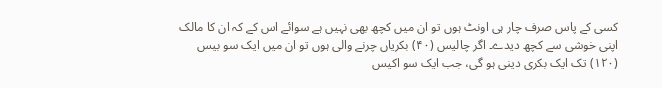کسی کے پاس صرف چار ہی اونٹ ہوں تو ان میں کچھ بھی نہیں ہے سوائے اس کے کہ ان کا مالک اپنی خوشی سے کچھ دیدے۔ اگر چالیس (۴۰) بکریاں چرنے والی ہوں تو ان میں ایک سو بیس (۱۲۰) تک ایک بکری دینی ہو گی، جب ایک سو اکیس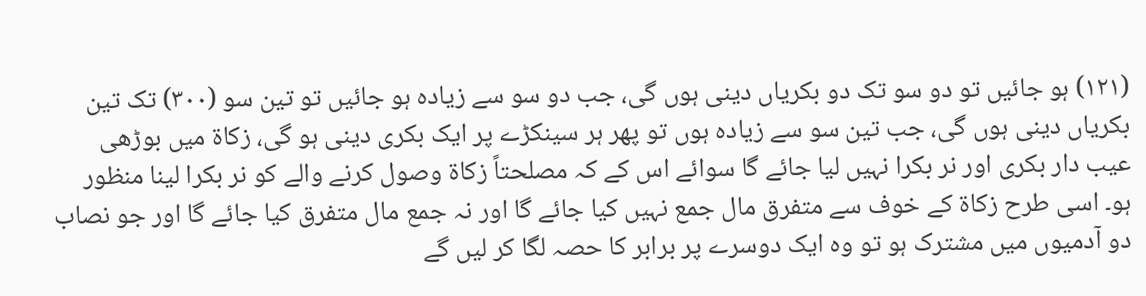(۱۲۱) ہو جائیں تو دو سو تک دو بکریاں دینی ہوں گی، جب دو سو سے زیادہ ہو جائیں تو تین سو (۳۰۰) تک تین بکریاں دینی ہوں گی، جب تین سو سے زیادہ ہوں تو پھر ہر سینکڑے پر ایک بکری دینی ہو گی، زکاۃ میں بوڑھی عیب دار بکری اور نر بکرا نہیں لیا جائے گا سوائے اس کے کہ مصلحتاً زکاۃ وصول کرنے والے کو نر بکرا لینا منظور ہو۔ اسی طرح زکاۃ کے خوف سے متفرق مال جمع نہیں کیا جائے گا اور نہ جمع مال متفرق کیا جائے گا اور جو نصاب دو آدمیوں میں مشترک ہو تو وہ ایک دوسرے پر برابر کا حصہ لگا کر لیں گے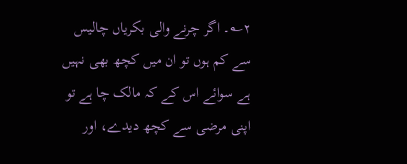۲؎۔ اگر چرنے والی بکریاں چالیس سے کم ہوں تو ان میں کچھ بھی نہیں ہے سوائے اس کے کہ مالک چا ہے تو اپنی مرضی سے کچھ دیدے، اور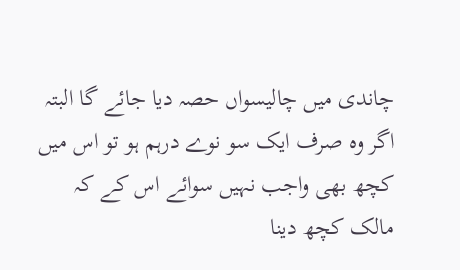چاندی میں چالیسواں حصہ دیا جائے گا البتہ اگر وہ صرف ایک سو نوے درہم ہو تو اس میں کچھ بھی واجب نہیں سوائے اس کے کہ مالک کچھ دینا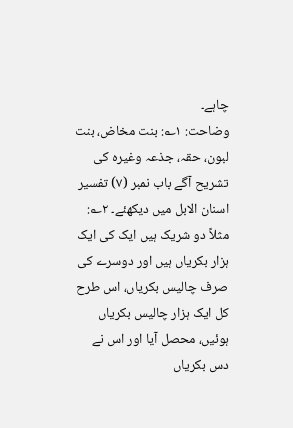چاہے۔
وضاحت: ۱؎: بنت مخاض، بنت لبون، حقہ، جذعہ وغیرہ کی تشریح آگے باب نمبر (۷) تفسیر اسنان الابل میں دیکھئے۔ ۲؎: مثلاً دو شریک ہیں ایک کی ایک ہزار بکریاں ہیں اور دوسرے کی صرف چالیس بکریاں، اس طرح کل ایک ہزار چالیس بکریاں ہوئیں، محصل آیا اور اس نے دس بکریاں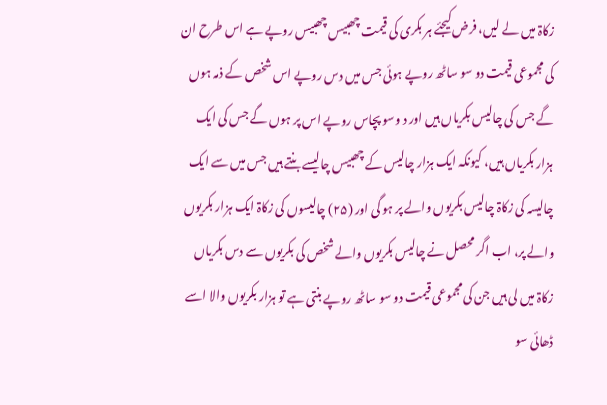زکاۃ میں لے لیں، فرض کیجئے ہر بکری کی قیمت چھبیس چھبیس روپے ہے اس طرح ان کی مجموعی قیمت دو سو ساٹھ روپے ہوئی جس میں دس روپے اس شخص کے ذمہ ہوں گے جس کی چالیس بکریاں ہیں اور د وسو پچاس روپے اس پر ہوں گے جس کی ایک ہزار بکریاں ہیں، کیونکہ ایک ہزار چالیس کے چھبیس چالیسے بنتے ہیں جس میں سے ایک چالیسہ کی زکاۃ چالیس بکریوں والے پر ہو گی اور (۲۵) چالیسوں کی زکاۃ ایک ہزار بکریوں والے پر، اب اگر محصل نے چالیس بکریوں والے شخص کی بکریوں سے دس بکریاں زکاۃ میں لی ہیں جن کی مجموعی قیمت دو سو ساٹھ روپے بنتی ہے تو ہزار بکریوں والا اسے ڈھائی سو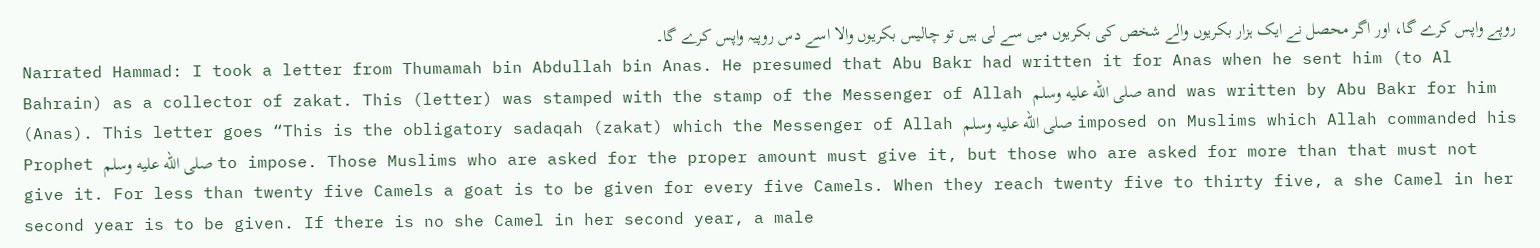روپے واپس کرے گا، اور اگر محصل نے ایک ہزار بکریوں والے شخص کی بکریوں میں سے لی ہیں تو چالیس بکریوں والا اسے دس روپیہ واپس کرے گا۔
Narrated Hammad: I took a letter from Thumamah bin Abdullah bin Anas. He presumed that Abu Bakr had written it for Anas when he sent him (to Al Bahrain) as a collector of zakat. This (letter) was stamped with the stamp of the Messenger of Allah صلى الله عليه وسلم and was written by Abu Bakr for him (Anas). This letter goes “This is the obligatory sadaqah (zakat) which the Messenger of Allah صلى الله عليه وسلم imposed on Muslims which Allah commanded his Prophet صلى الله عليه وسلم to impose. Those Muslims who are asked for the proper amount must give it, but those who are asked for more than that must not give it. For less than twenty five Camels a goat is to be given for every five Camels. When they reach twenty five to thirty five, a she Camel in her second year is to be given. If there is no she Camel in her second year, a male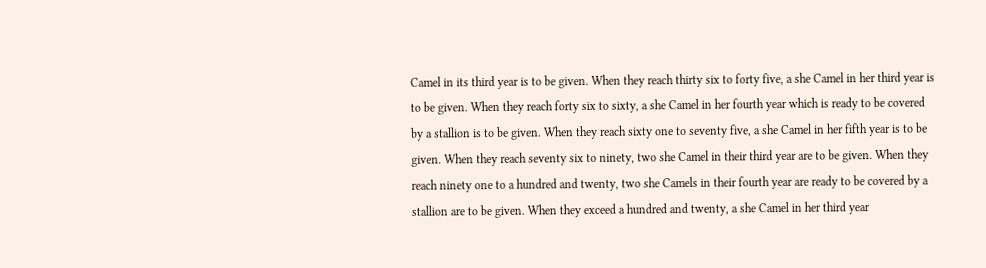Camel in its third year is to be given. When they reach thirty six to forty five, a she Camel in her third year is to be given. When they reach forty six to sixty, a she Camel in her fourth year which is ready to be covered by a stallion is to be given. When they reach sixty one to seventy five, a she Camel in her fifth year is to be given. When they reach seventy six to ninety, two she Camel in their third year are to be given. When they reach ninety one to a hundred and twenty, two she Camels in their fourth year are ready to be covered by a stallion are to be given. When they exceed a hundred and twenty, a she Camel in her third year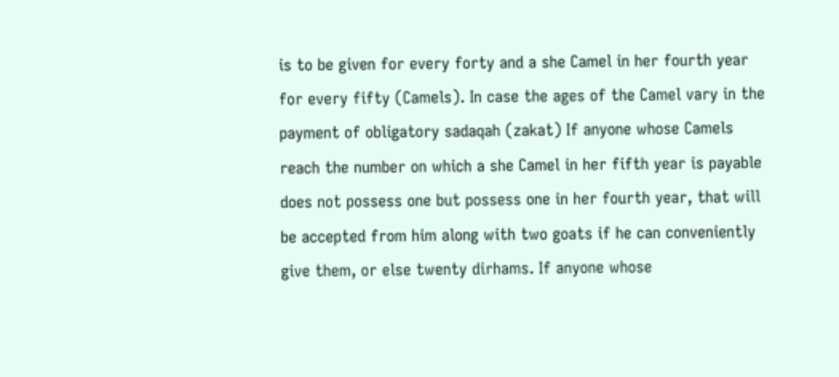is to be given for every forty and a she Camel in her fourth year for every fifty (Camels). In case the ages of the Camel vary in the payment of obligatory sadaqah (zakat) If anyone whose Camels reach the number on which a she Camel in her fifth year is payable does not possess one but possess one in her fourth year, that will be accepted from him along with two goats if he can conveniently give them, or else twenty dirhams. If anyone whose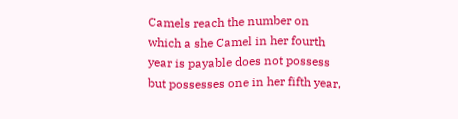Camels reach the number on which a she Camel in her fourth year is payable does not possess but possesses one in her fifth year,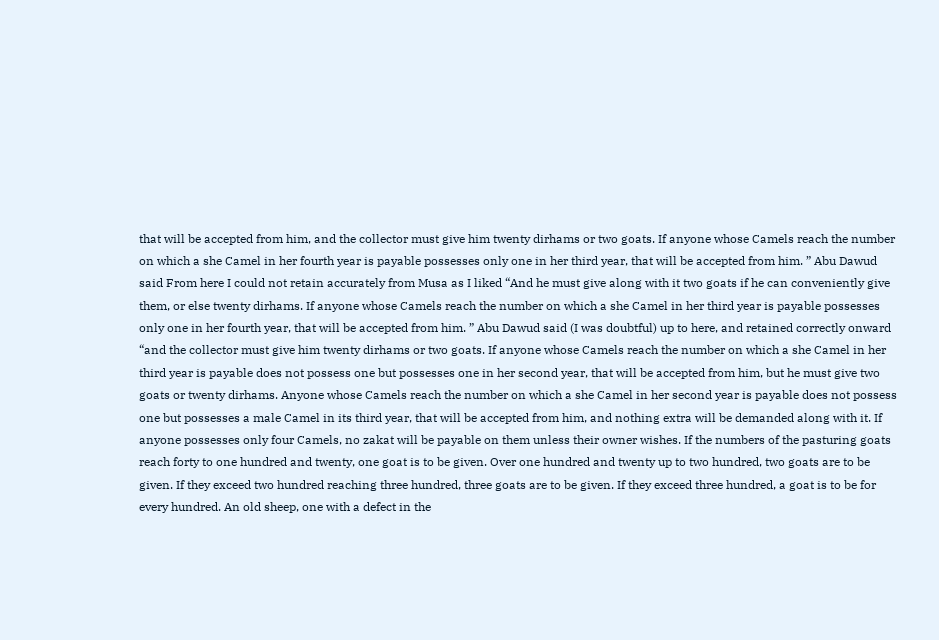that will be accepted from him, and the collector must give him twenty dirhams or two goats. If anyone whose Camels reach the number on which a she Camel in her fourth year is payable possesses only one in her third year, that will be accepted from him. ” Abu Dawud said From here I could not retain accurately from Musa as I liked “And he must give along with it two goats if he can conveniently give them, or else twenty dirhams. If anyone whose Camels reach the number on which a she Camel in her third year is payable possesses only one in her fourth year, that will be accepted from him. ” Abu Dawud said (I was doubtful) up to here, and retained correctly onward “and the collector must give him twenty dirhams or two goats. If anyone whose Camels reach the number on which a she Camel in her third year is payable does not possess one but possesses one in her second year, that will be accepted from him, but he must give two goats or twenty dirhams. Anyone whose Camels reach the number on which a she Camel in her second year is payable does not possess one but possesses a male Camel in its third year, that will be accepted from him, and nothing extra will be demanded along with it. If anyone possesses only four Camels, no zakat will be payable on them unless their owner wishes. If the numbers of the pasturing goats reach forty to one hundred and twenty, one goat is to be given. Over one hundred and twenty up to two hundred, two goats are to be given. If they exceed two hundred reaching three hundred, three goats are to be given. If they exceed three hundred, a goat is to be for every hundred. An old sheep, one with a defect in the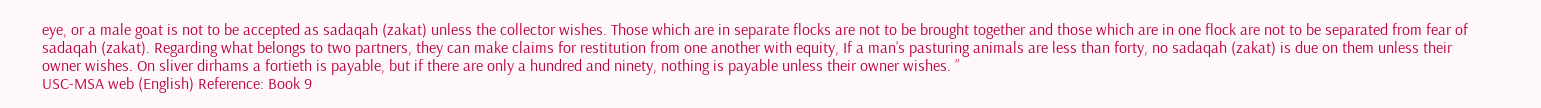eye, or a male goat is not to be accepted as sadaqah (zakat) unless the collector wishes. Those which are in separate flocks are not to be brought together and those which are in one flock are not to be separated from fear of sadaqah (zakat). Regarding what belongs to two partners, they can make claims for restitution from one another with equity, If a man’s pasturing animals are less than forty, no sadaqah (zakat) is due on them unless their owner wishes. On sliver dirhams a fortieth is payable, but if there are only a hundred and ninety, nothing is payable unless their owner wishes. ”
USC-MSA web (English) Reference: Book 9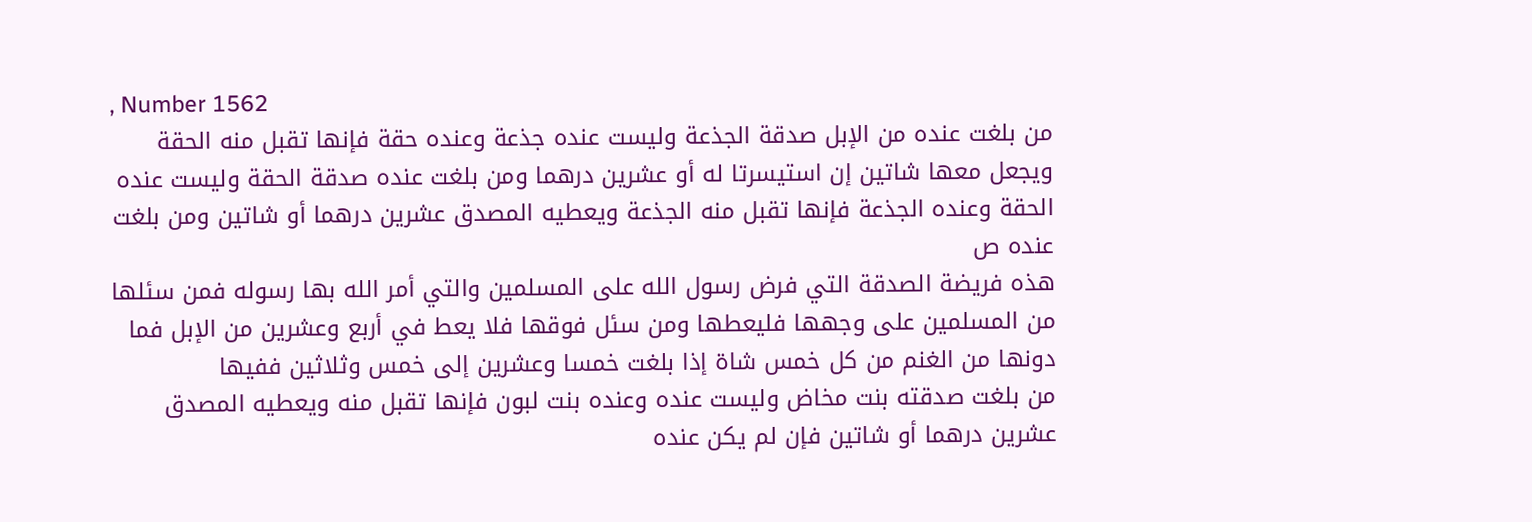, Number 1562
من بلغت عنده من الإبل صدقة الجذعة وليست عنده جذعة وعنده حقة فإنها تقبل منه الحقة ويجعل معها شاتين إن استيسرتا له أو عشرين درهما ومن بلغت عنده صدقة الحقة وليست عنده الحقة وعنده الجذعة فإنها تقبل منه الجذعة ويعطيه المصدق عشرين درهما أو شاتين ومن بلغت عنده ص
هذه فريضة الصدقة التي فرض رسول الله على المسلمين والتي أمر الله بها رسوله فمن سئلها من المسلمين على وجهها فليعطها ومن سئل فوقها فلا يعط في أربع وعشرين من الإبل فما دونها من الغنم من كل خمس شاة إذا بلغت خمسا وعشرين إلى خمس وثلاثين ففيها
من بلغت صدقته بنت مخاض وليست عنده وعنده بنت لبون فإنها تقبل منه ويعطيه المصدق عشرين درهما أو شاتين فإن لم يكن عنده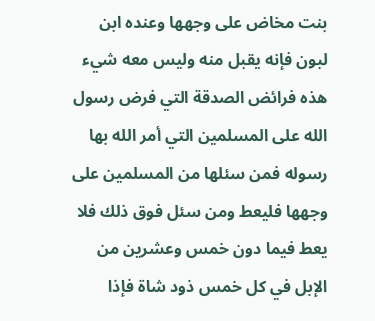بنت مخاض على وجهها وعنده ابن لبون فإنه يقبل منه وليس معه شيء
هذه فرائض الصدقة التي فرض رسول الله على المسلمين التي أمر الله بها رسوله فمن سئلها من المسلمين على وجهها فليعط ومن سئل فوق ذلك فلا يعط فيما دون خمس وعشرين من الإبل في كل خمس ذود شاة فإذا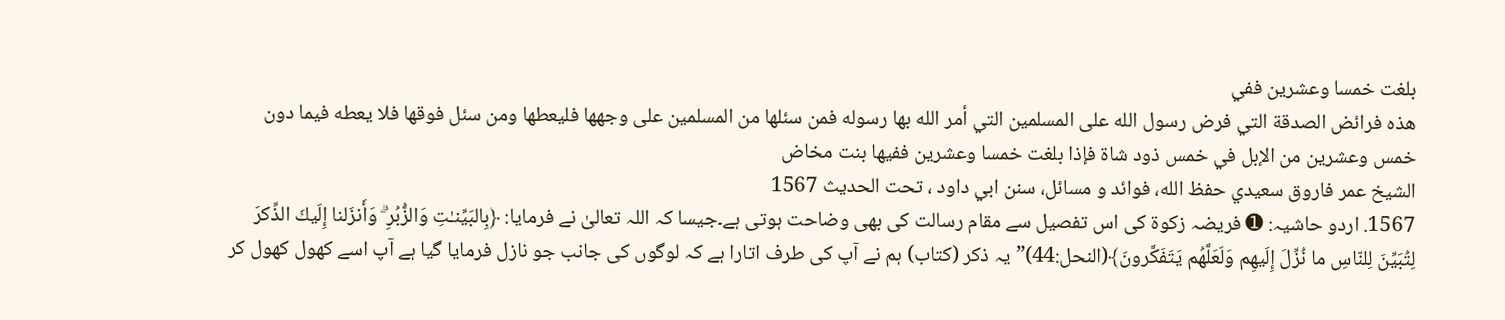بلغت خمسا وعشرين ففي
هذه فرائض الصدقة التي فرض رسول الله على المسلمين التي أمر الله بها رسوله فمن سئلها من المسلمين على وجهها فليعطها ومن سئل فوقها فلا يعطه فيما دون خمس وعشرين من الإبل في خمس ذود شاة فإذا بلغت خمسا وعشرين ففيها بنت مخاض
الشيخ عمر فاروق سعيدي حفظ الله، فوائد و مسائل، سنن ابي داود ، تحت الحديث 1567
1567. اردو حاشیہ: ➊ فریضہ زکوۃ کی اس تفصیل سے مقام رسالت کی بھی وضاحت ہوتی ہے۔جیسا کہ اللہ تعالیٰ نے فرمایا: ﴿بِالبَيِّنـٰتِ وَالزُّبُرِ ۗ وَأَنزَلنا إِلَيكَ الذِّكرَ لِتُبَيِّنَ لِلنّاسِ ما نُزِّلَ إِلَيهِم وَلَعَلَّهُم يَتَفَكَّرونَ﴾(النحل:44)”یہ ذکر (کتاب) ہم نے آپ کی طرف اتارا ہے کہ لوگوں کی جانب جو نازل فرمایا گیا ہے آپ اسے کھول کھول کر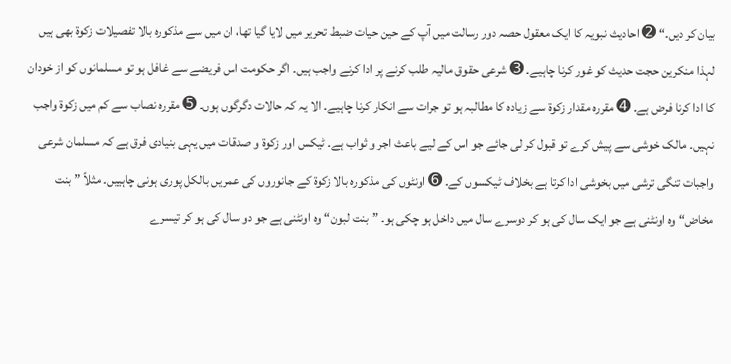بیان کر دیں۔“ ➋ احادیث نبویہ کا ایک معقول حصہ دور رسالت میں آپ کے حین حیات ضبط تحریر میں لایا گیا تھا، ان میں سے مذکورہ بالا تفصیلات زکوۃ بھی ہیں لہذا منکرین حجت حدیث کو غور کرنا چاہیے۔ ➌ شرعی حقوق مالیہ طلب کرنے پر ادا کرنے واجب ہیں۔ اگر حکومت اس فریضے سے غافل ہو تو مسلمانوں کو از خودان کا ادا کرنا فرض ہے۔ ➍ مقررہ مقدار زکوۃ سے زیادہ کا مطالبہ ہو تو جرات سے انکار کرنا چاہیے۔ الا یہ کہ حالات دگرگوں ہوں۔ ➎ مقررہ نصاب سے کم میں زکوۃ واجب نہیں۔ مالک خوشی سے پیش کرے تو قبول کر لی جائے جو اس کے لیے باعث اجر و ثواب ہے۔ ٹیکس اور زکوۃ و صدقات میں یہی بنیادی فرق ہے کہ مسلمان شرعی واجبات تنگی ترشی میں بخوشی ادا کرتا ہے بخلاف ٹیکسوں کے۔ ➏ اونٹوں کی مذکورہ بالا زکوۃ کے جانوروں کی عمریں بالکل پوری ہونی چاہییں۔ مثلاً ”بنت مخاض“ وہ اونٹنی ہے جو ایک سال کی ہو کر دوسرے سال میں داخل ہو چکی ہو۔ ”بنت لبون“ وہ اونٹنی ہے جو دو سال کی ہو کر تیسرے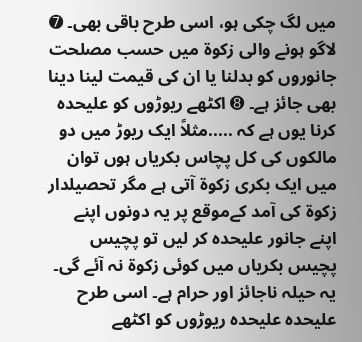میں لگ چکی ہو، اسی طرح باقی بھی۔ ➐ لاگو ہونے والی زکوۃ میں حسب مصلحت جانوروں کو بدلنا یا ان کی قیمت لینا دینا بھی جائز ہے۔ ➑ اکٹھے ریوڑوں کو علیحدہ کرنا یوں ہے کہ .....مثلاً ایک ریوڑ میں دو مالکوں کی کل پچاس بکریاں ہوں توان میں ایک بکری زکوۃ آتی ہے مگر تحصیلدار زکوۃ کی آمد کےموقع پر یہ دونوں اپنے اپنے جانور علیحدہ کر لیں تو پچیس پچیس بکریاں میں کوئی زکوۃ نہ آئے گی۔ یہ حیلہ ناجائز اور حرام ہے۔ اسی طرح علیحدہ علیحدہ ریوڑوں کو اکٹھے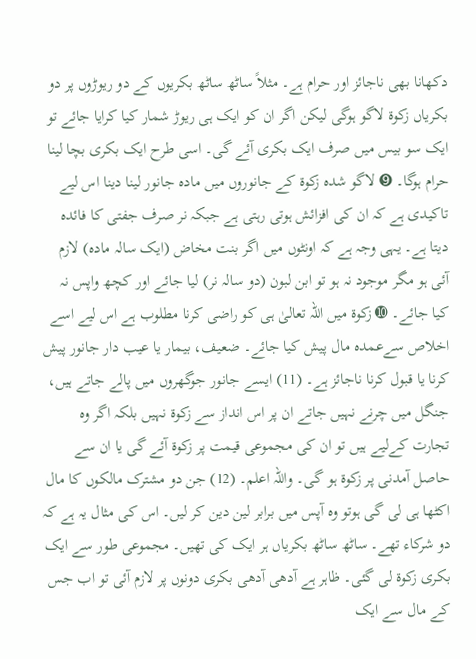دکھانا بھی ناجائز اور حرام ہے۔ مثلاً ساٹھ ساٹھ بکریوں کے دو ریوڑوں پر دو بکریاں زکوۃ لاگو ہوگی لیکن اگر ان کو ایک ہی ریوڑ شمار کیا کرایا جائے تو ایک سو بیس میں صرف ایک بکری آئے گی۔ اسی طرح ایک بکری بچا لینا حرام ہوگا۔ ➒ لاگو شدہ زکوۃ کے جانوروں میں مادہ جانور لینا دینا اس لیے تاکیدی ہے کہ ان کی افزائش ہوتی رہتی ہے جبکہ نر صرف جفتی کا فائدہ دیتا ہے۔ یہی وجہ ہے کہ اونٹوں میں اگر بنت مخاض (ایک سالہ مادہ) لازم آئی ہو مگر موجود نہ ہو تو ابن لبون (دو سالہ نر) لیا جائے اور کچھ واپس نہ کیا جائے۔ ➓ زکوۃ میں اللہ تعالیٰ ہی کو راضی کرنا مطلوب ہے اس لیے اسے اخلاص سےعمدہ مال پیش کیا جائے۔ ضعیف، بیمار یا عیب دار جانور پیش کرنا یا قبول کرنا ناجائز ہے۔ (11) ایسے جانور جوگھروں میں پالے جاتے ہیں، جنگل میں چرنے نہیں جاتے ان پر اس انداز سے زکوۃ نہیں بلکہ اگر وہ تجارت کےلیے ہیں تو ان کی مجموعی قیمت پر زکوۃ آئے گی یا ان سے حاصل آمدنی پر زکوۃ ہو گی۔ واللہ اعلم۔ (12) جن دو مشترک مالکوں کا مال اکٹھا ہی لی گی ہوتو وہ آپس میں برابر لین دین کر لیں۔ اس کی مثال یہ ہے کہ دو شرکاء تھے۔ ساٹھ ساٹھ بکریاں ہر ایک کی تھیں۔ مجموعی طور سے ایک بکری زکوۃ لی گئی۔ ظاہر ہے آدھی آدھی بکری دونوں پر لازم آئی تو اب جس کے مال سے ایک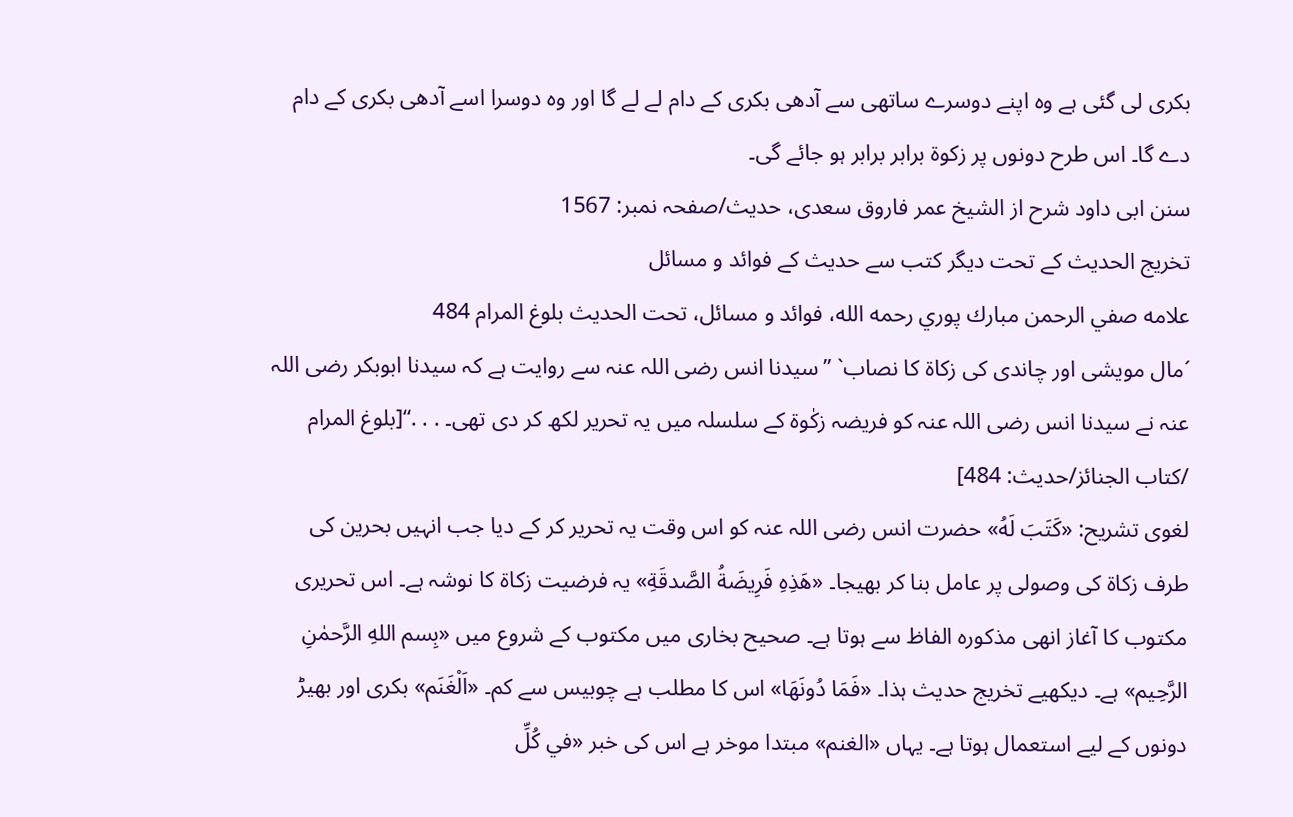بکری لی گئی ہے وہ اپنے دوسرے ساتھی سے آدھی بکری کے دام لے لے گا اور وہ دوسرا اسے آدھی بکری کے دام دے گا۔ اس طرح دونوں پر زکوۃ برابر برابر ہو جائے گی۔
سنن ابی داود شرح از الشیخ عمر فاروق سعدی، حدیث/صفحہ نمبر: 1567
تخریج الحدیث کے تحت دیگر کتب سے حدیث کے فوائد و مسائل
علامه صفي الرحمن مبارك پوري رحمه الله، فوائد و مسائل، تحت الحديث بلوغ المرام 484
´مال مویشی اور چاندی کی زکاۃ کا نصاب` ”سیدنا انس رضی اللہ عنہ سے روایت ہے کہ سیدنا ابوبکر رضی اللہ عنہ نے سیدنا انس رضی اللہ عنہ کو فریضہ زکٰوۃ کے سلسلہ میں یہ تحریر لکھ کر دی تھی۔ . . .“[بلوغ المرام /كتاب الجنائز/حدیث: 484]
لغوی تشریح: «كَتَبَ لَهُ» حضرت انس رضی اللہ عنہ کو اس وقت یہ تحریر کر کے دیا جب انہیں بحرین کی طرف زکاۃ کی وصولی پر عامل بنا کر بھیجا۔ «هَذِهِ فَرِيضَةُ الصَّدقَةِ» یہ فرضیت زکاۃ کا نوشہ ہے۔ اس تحریری مکتوب کا آغاز انھی مذکورہ الفاظ سے ہوتا ہے۔ صحیح بخاری میں مکتوب کے شروع میں «بِسم اللهِ الرَّحمٰنِ الرَّحِيم» ہے۔ دیکھیے تخریج حدیث ہذا۔ «فَمَا دُونَهَا» اس کا مطلب ہے چوبیس سے کم۔ «اَلْغَنَم» بکری اور بھیڑ دونوں کے لیے استعمال ہوتا ہے۔ یہاں «الغنم» مبتدا موخر ہے اس کی خبر «في كُلِّ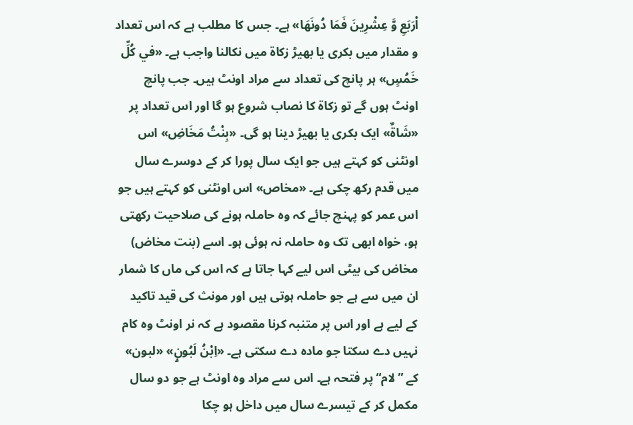اْرَبَعِ وَّ عِشْرِينَ فَمَا دُونَهَا» ہے۔ جس کا مطلب ہے کہ اس تعداد و مقدار میں بکری یا بھیڑ زکاۃ میں نکالنا واجب ہے۔ «في كُلِّ خَمُسٍ» ہر پانچ کی تعداد سے مراد اونٹ ہیں۔ جب پانچ اونٹ ہوں گے تو زکاۃ کا نصاب شروع ہو گا اور اس تعداد پر «شَاةٌ» ایک بکری یا بھیڑ دینا ہو گی۔ «بِنْتُ مَخَاضِ» اس اونٹنی کو کہتے ہیں جو ایک سال پورا کر کے دوسرے سال میں قدم رکھ چکی ہے۔ «مخاص» اس اونٹنی کو کہتے ہیں جو اس عمر کو پہنچ جائے کہ وہ حاملہ ہونے کی صلاحیت رکھتی ہو، خواہ ابھی تک وہ حاملہ نہ ہوئی ہو۔ اسے (بنت مخاض) مخاض کی بیٹی اس لیے کہا جاتا ہے کہ اس کی ماں کا شمار ان میں سے ہے جو حاملہ ہوتی ہیں اور مونث کی قید تاکید کے لیے ہے اور اس پر متنبہ کرنا مقصود ہے کہ نر اونٹ وہ کام نہیں دے سکتا جو مادہ دے سکتی ہے۔ «اِبْنُ لَبُونٟ» «لبون» کے ”لام“ پر فتحہ ہے۔ اس سے مراد وہ اونٹ ہے جو دو سال مکمل کر کے تیسرے سال میں داخل ہو چکا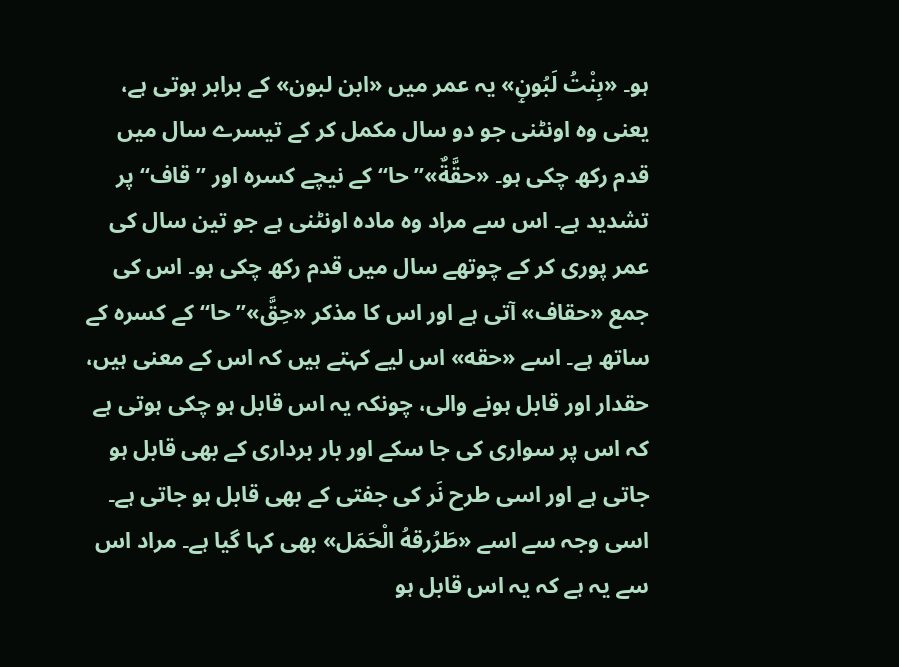ہو۔ «بِنْتُ لَبُونٟ» یہ عمر میں «ابن لبون» کے برابر ہوتی ہے، یعنی وہ اونٹنی جو دو سال مکمل کر کے تیسرے سال میں قدم رکھ چکی ہو۔ «حقَّةٌ»”حا“ کے نیچے کسرہ اور ”قاف“ پر تشدید ہے۔ اس سے مراد وہ مادہ اونٹنی ہے جو تین سال کی عمر پوری کر کے چوتھے سال میں قدم رکھ چکی ہو۔ اس کی جمع «حقاف» آتی ہے اور اس کا مذکر «حِقَّ»”حا“ کے کسرہ کے ساتھ ہے۔ اسے «حقه» اس لیے کہتے ہیں کہ اس کے معنی ہیں، حقدار اور قابل ہونے والی، چونکہ یہ اس قابل ہو چکی ہوتی ہے کہ اس پر سواری کی جا سکے اور بار برداری کے بھی قابل ہو جاتی ہے اور اسی طرح نَر کی جفتی کے بھی قابل ہو جاتی ہے۔ اسی وجہ سے اسے «طَرُرقهُ الْحَمَل» بھی کہا گیا ہے۔ مراد اس سے یہ ہے کہ یہ اس قابل ہو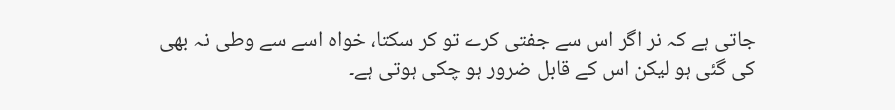جاتی ہے کہ نر اگر اس سے جفتی کرے تو کر سکتا، خواہ اسے سے وطی نہ بھی کی گئی ہو لیکن اس کے قابل ضرور ہو چکی ہوتی ہے۔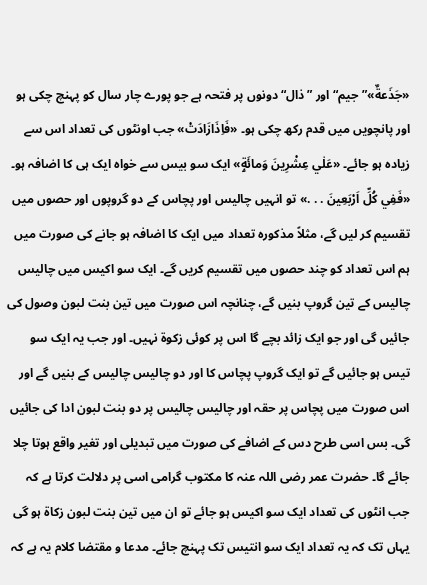«جَذَعةٌ»”جیم“ اور ”ذال“ دونوں پر فتحہ ہے جو پورے چار سال کو پہنچ چکی ہو اور پانچویں میں قدم رکھ چکی ہو۔ «فَاِذَازَادَتْ» جب اونٹوں کی تعداد اس سے زیادہ ہو جائے۔ «عَلٰي عِشْرِينَ وَمائَةٟ» ایک سو بیس سے خواہ ایک ہی کا اضافہ ہو۔ «فَفِي كُلِّ اَرْبَعِينَ . . .» تو انہیں چالیس اور پچاس کے دو گروپوں اور حصوں میں تقسیم کر لیں گے، مثلاً مذکورہ تعداد میں ایک کا اضافہ ہو جانے کی صورت میں ہم اس تعداد کو چند حصوں میں تقسیم کریں گے۔ ایک سو اکیس میں چالیس چالیس کے تین گروپ بنیں گے، چنانچہ اس صورت میں تین بنت لبون وصول کی جائیں گی اور جو ایک زائد بچے گا اس پر کوئی زکوۃ نہیں۔ اور جب یہ ایک سو تیس ہو جائیں گے تو ایک گروپ پچاس کا اور دو چالیس چالیس کے بنیں گے اور اس صورت میں پچاس پر حقہ اور چالیس چالیس پر دو بنت لبون ادا کی جائیں گی۔ بس اسی طرح دس کے اضافے کی صورت میں تبدیلی اور تغیر واقع ہوتا چلا جائے گا۔ حضرت عمر رضی اللہ عنہ کا مکتوب گرامی اسی پر دلالت کرتا ہے کہ جب انٹوں کی تعداد ایک سو اکیس ہو جائے تو ان میں تین بنت لبون زکاۃ ہو گی یہاں تک کہ یہ تعداد ایک سو انتیس تک پہنچ جائے۔ مدعا و مقتضا کلام یہ ہے کہ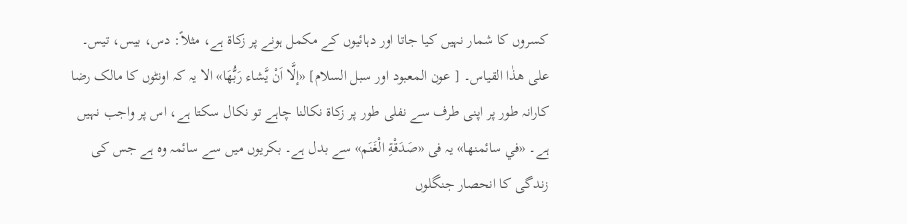کسروں کا شمار نہیں کیا جاتا اور دہائیوں کے مکمل ہونے پر زکاۃ ہے، مثلاً: دس، بیس، تیس۔ علی ھذٰا القیاس۔ [ عون المعبود اور سبل السلام] «إلَّا اَنْ يَّشاء رَبُّهَا» الا یہ کہ اونٹوں کا مالک رضا کارانہ طور پر اپنی طرف سے نفلی طور پر زکاۃ نکالنا چاہے تو نکال سکتا ہے، اس پر واجب نہیں ہے۔ «في سائمنها» یہ فی «صَدَقْةِ الْغَنَم» سے بدل ہے۔ بکریوں میں سے سائمہ وہ ہے جس کی زندگی کا انحصار جنگلوں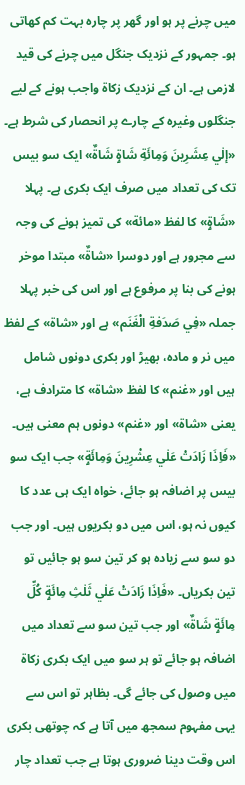میں چرنے پر ہو اور گھر پر چارہ بہت کم کھاتی ہو۔ جمہور کے نزدیک جنگل میں چرنے کی قید لازمی ہے۔ ان کے نزدیک زکاۃ واجب ہونے کے لیے جنگلوں وغیرہ کے چارے پر انحصار کی شرط ہے۔ «إلٰي عِشَرِينَ وَمِائَةِ شَاةٟ شَاةٌ» ایک سو بیس تک کی تعداد میں صرف ایک بکری ہے۔ پہلا «شَاةٟ» کا لفظ «مائة» کی تمیز ہونے کی وجہ سے مجرور ہے اور دوسرا «شاةٌ» مبتدا موخر ہونے کی بنا پر مرفوع ہے اور اس کی خبر پہلا جملہ «فِي صَدَفةِ الْغَنَم» ہے اور «شاة» کے لفظ میں نر و مادہ، بھیڑ اور بکری دونوں شامل ہیں اور «غنم» کا لفظ «شاة» کا مترادف ہے، یعنی «شاة» اور «غنم» دونوں ہم معنی ہیں۔ «فَاِذَا زَادَتْ عَلٰي عِشْرِينَ وَمِائَةٟ» جب ایک سو بیس پر اضافہ ہو جائے، خواہ ایک ہی عدد کا کیوں نہ ہو، اس میں دو بکریوں ہیں۔ اور جب دو سو سے زیادہ ہو کر تین سو ہو جائیں تو تین بکریاں۔ «فَاِذَا زَادَتْ عَلٰي ثَلٰثِ مِائَةٟ كُلِّ مِائَةٟ شَاةٌ» اور جب تین سو سے تعداد میں اضافہ ہو جائے تو ہر سو میں ایک بکری زکاۃ میں وصول کی جائے گی۔ بظاہر تو اس سے یہی مفہوم سمجھ میں آتا ہے کہ چوتھی بکری اس وقت دینا ضروری ہوتا ہے جب تعداد چار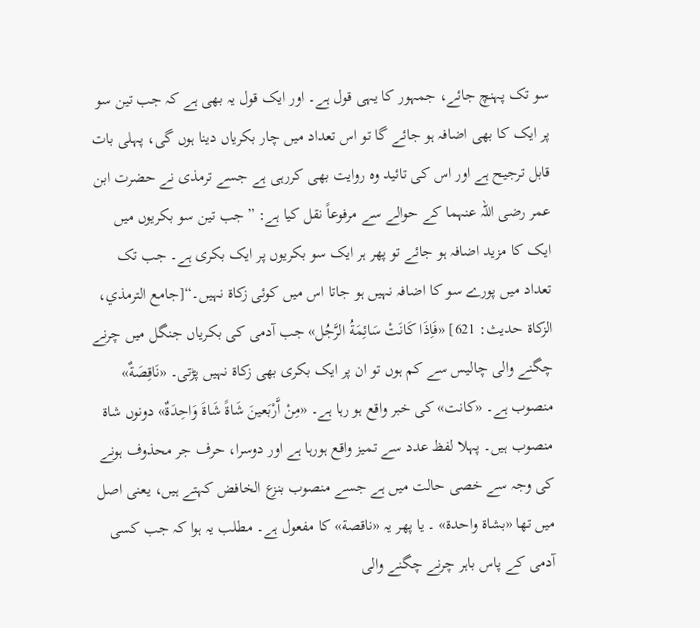سو تک پہنچ جائے، جمہور کا یہی قول ہے۔ اور ایک قول یہ بھی ہے کہ جب تین سو پر ایک کا بھی اضافہ ہو جائے گا تو اس تعداد میں چار بکریاں دینا ہوں گی، پہلی بات قابل ترجیح ہے اور اس کی تائید وہ روایت بھی کررہی ہے جسے ترمذی نے حضرت ابن عمر رضی اللہ عنہما کے حوالے سے مرفوعاً نقل کیا ہے: ”جب تین سو بکریوں میں ایک کا مزید اضافہ ہو جائے تو پھر ہر ایک سو بکریوں پر ایک بکری ہے۔ جب تک تعداد میں پورے سو کا اضافہ نہیں ہو جاتا اس میں کوئی زکاۃ نہیں۔“[جامع الترمذي، الزكاة حديث: 621] «فَاِذَا كَانَتْ سَائِمَةُ الرَّجُل» جب آدمی کی بکریاں جنگل میں چرنے چگنے والی چالیس سے کم ہوں تو ان پر ایک بکری بھی زکاۃ نہیں پڑتی۔ «نَاقِصَةٌ» منصوب ہے۔ «كانت» کی خبر واقع ہو رہا ہے۔ «مِنْ اَّرْبَعينَ شَاةً شَاةَ وَاحِدَةٌ» دونوں شاۃ منصوب ہیں۔ پہلا لفظ عدد سے تمیز واقع ہورہا ہے اور دوسرا، حرف جر محذوف ہونے کی وجہ سے خصی حالت میں ہے جسے منصوب بنزع الخافض کہتے ہیں، یعنی اصل میں تھا «بشاة واحدة» ۔ یا پھر یہ «ناقصة» کا مفعول ہے۔ مطلب یہ ہوا کہ جب کسی آدمی کے پاس باہر چرنے چگنے والی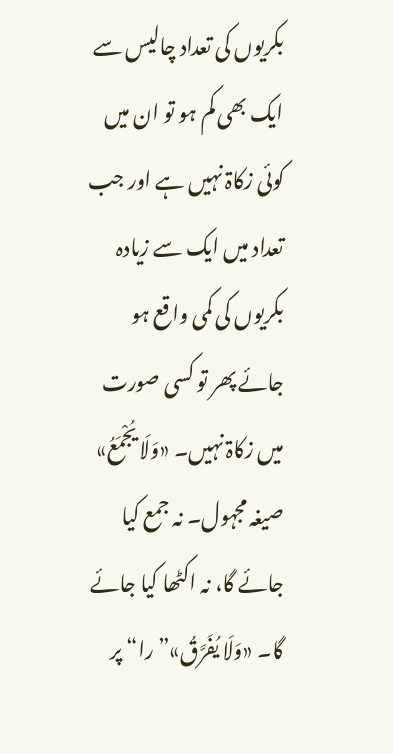بکریوں کی تعداد چالیس سے ایک بھی کم ہو تو ان میں کوئی زکاۃ نہیں ہے اور جب تعداد میں ایک سے زیادہ بکریوں کی کمی واقع ہو جائے پھر تو کسی صورت میں زکاۃ نہیں۔ «وَلَا يُجْمَعُ» صیغہ مجہول۔ نہ جمع کیا جائے گا، نہ اکٹھا کیا جائے گا۔ «وَلَا يُفَرَّقُ»”را“ پر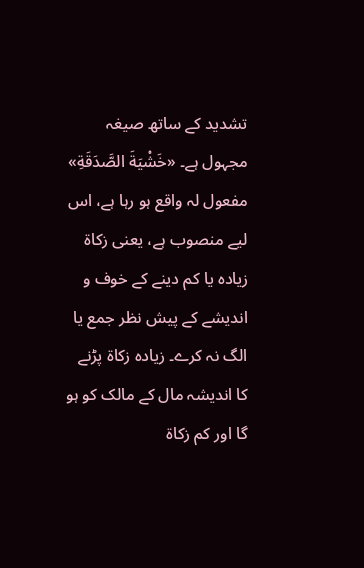تشدید کے ساتھ صیغہ مجہول ہے۔ «خَشْيَةَ الصَّدَقَةِ» مفعول لہ واقع ہو رہا ہے، اس لیے منصوب ہے، یعنی زکاۃ زیادہ یا کم دینے کے خوف و اندیشے کے پیش نظر جمع یا الگ نہ کرے۔ زیادہ زکاۃ پڑنے کا اندیشہ مال کے مالک کو ہو گا اور کم زکاۃ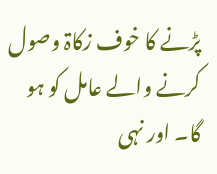پڑنے کا خوف زکاۃ وصول کرنے والے عامل کو ہو گا۔ اور نہی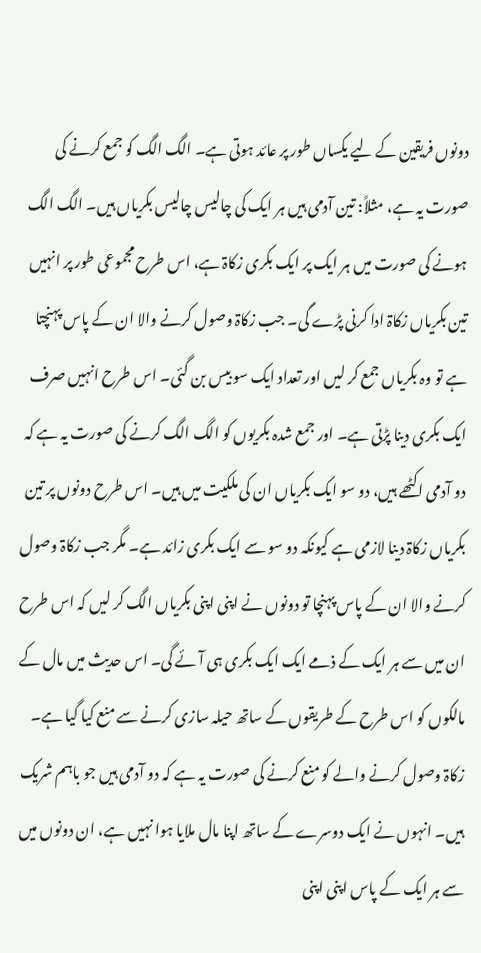دونوں فریقین کے لیے یکساں طور پر عائد ہوتی ہے۔ الگ الگ کو جمع کرنے کی صورت یہ ہے، مثلاً: تین آدمی ہیں ہر ایک کی چالیس چالیس بکریاں ہیں۔ الگ الگ ہونے کی صورت میں ہر ایک پر ایک بکری زکاۃ ہے، اس طرح مجموعی طور پر انہیں تین بکریاں زکاۃ ادا کرنی پڑے گی۔ جب زکاۃ وصول کرنے والا ان کے پاس پہنچتا ہے تو وہ بکریاں جمع کر لیں اور تعداد ایک سو بیس بن گئی۔ اس طرح انہیں صرف ایک بکری دینا پڑتی ہے۔ اور جمع شدہ بکریوں کو الگ الگ کرنے کی صورت یہ ہے کہ دو آدمی اکٹھے ہیں، دو سو ایک بکریاں ان کی ملکیت میں ہیں۔ اس طرح دونوں پر تین بکریاں زکاۃ دینا لازمی ہے کیونکہ دو سو سے ایک بکری زائد ہے۔ مگر جب زکاۃ وصول کرنے والا ان کے پاس پہنچا تو دونوں نے اپنی اپنی بکریاں الگ کر لیں کہ اس طرح ان میں سے ہر ایک کے ذمے ایک ایک بکری ہی آئے گی۔ اس حدیث میں مال کے مالکوں کو اس طرح کے طریقوں کے ساتھ حیلہ سازی کرنے سے منع کیا گیا ہے۔ زکاۃ وصول کرنے والے کو منع کرنے کی صورت یہ ہے کہ دو آدمی ہیں جو باہم شریک ہیں۔ انہوں نے ایک دوسرے کے ساتھ اپنا مال ملایا ہوا نہیں ہے، ان دونوں میں سے ہر ایک کے پاس اپنی اپنی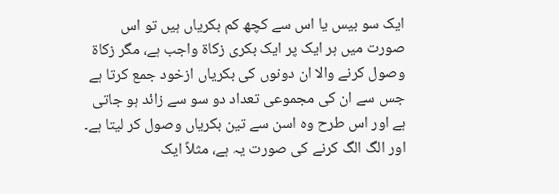ایک سو بیس یا اس سے کچھ کم بکریاں ہیں تو اس صورت میں ہر ایک پر ایک بکری زکاۃ واجب ہے، مگر زکاۃ وصول کرنے والا ان دونوں کی بکریاں ازخود جمع کرتا ہے جس سے ان کی مجموعی تعداد دو سو سے زائد ہو جاتی ہے اور اس طرح وہ اسن سے تین بکریاں وصول کر لیتا ہے۔ اور الگ الگ کرنے کی صورت یہ ہے، مثلاً ایک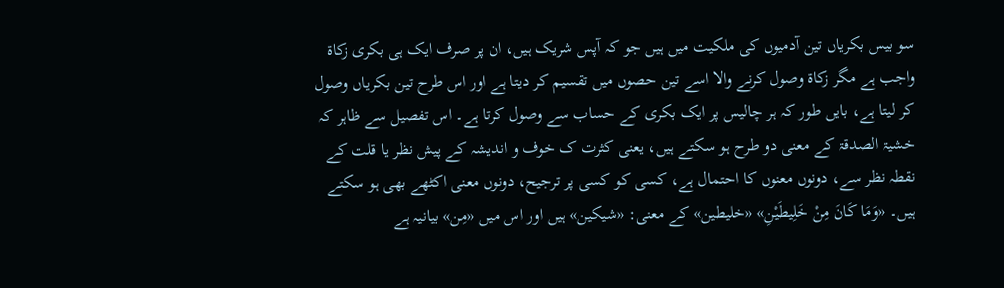سو بیس بکریاں تین آدمیوں کی ملکیت میں ہیں جو کہ آپس شریک ہیں، ان پر صرف ایک ہی بکری زکاۃ واجب ہے مگر زکاۃ وصول کرنے والا اسے تین حصوں میں تقسیم کر دیتا ہے اور اس طرح تین بکریاں وصول کر لیتا ہے، بایں طور کہ ہر چالیس پر ایک بکری کے حساب سے وصول کرتا ہے۔ اس تفصیل سے ظاہر کہ خشیۃ الصدقۃ کے معنی دو طرح ہو سکتے ہیں، یعنی کثرت ک خوف و اندیشہ کے پیش نظر یا قلت کے نقطہ نظر سے، دونوں معنوں کا احتمال ہے، کسی کو کسی پر ترجیح، دونوں معنی اکٹھے بھی ہو سکتے ہیں۔ «وَمَا كَانَ مِنْ خَلِيطَيْنِ» «خليطين» کے معنی: «شيكين» ہیں اور اس میں «مِن» بیانیہ ہے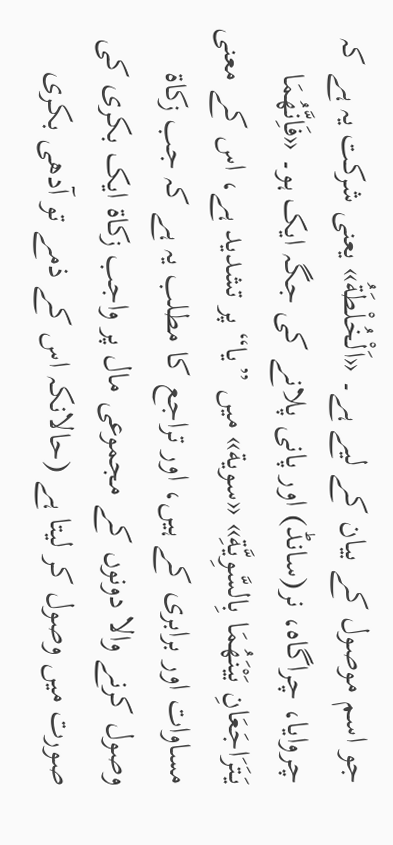جو اسم موصول کے بیان کے لیے ہے۔ «اَلْخُلْطَةُ» یعنی شرکت یہ ہے کہ چروایا، چراگاہ، نر(سانڈ) اور پانی پلانے کی جگہ ایک ہو۔ «فَاِنَّهُمَا يَتَرَاجَعَانِ بَيْنَهُمَا بِالسَّوِيَّةِ» «سوية» میں ”یا“ پر تشدید ہے، اس کے معنی مساوات اور برابری کے ہیں، اور تراجع کا مطلب یہ ہے کہ جب زکاۃ وصول کرنے والا دونوں کے مجموعی مال پر واجب زکاۃ ایک بکری کی صورت میں وصول کر لیتا ہے (حالانکہ اس کے ذمے تو آدھی بکری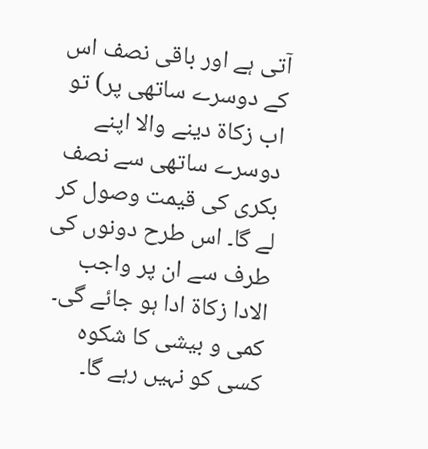آتی ہے اور باقی نصف اس کے دوسرے ساتھی پر) تو اب زکاۃ دینے والا اپنے دوسرے ساتھی سے نصف بکری کی قیمت وصول کر لے گا۔ اس طرح دونوں کی طرف سے ان پر واجب الادا زکاۃ ادا ہو جائے گی۔ کمی و بیشی کا شکوہ کسی کو نہیں رہے گا۔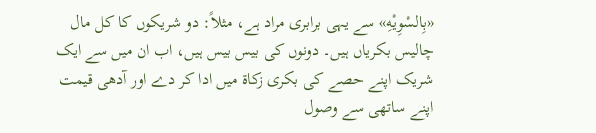«بِالسْوِيْهِ» سے یہی برابری مراد ہے، مثلاً: دو شریکوں کا کل مال چالیس بکریاں ہیں۔ دونوں کی بیس بیس ہیں، اب ان میں سے ایک شریک اپنے حصے کی بکری زکاۃ میں ادا کر دے اور آدھی قیمت اپنے ساتھی سے وصول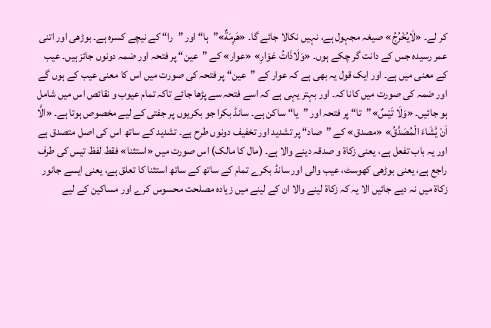کر لے۔ «لَايُخْرُجُ» صیغہ مجہول ہے، نہیں نکالا جائے گا۔ «هَرِمَةٌ»”ہا“ اور ”را“ کے نیچے کسرہ ہے۔ بوڑھی اور اتنی عمر رسیدہ جس کے دانت گر چکے ہوں۔ «وَلَاذَاتُ عَوَارِ» «عوار» کے ”عین“ پر فتحہ اور ضمہ دونوں جائز ہیں۔ عیب کے معنی میں ہے۔ اور ایک قول یہ بھی ہے کہ عوار کے ”عین“ پر فتحہ کی صورت میں اس کا معنی عیب کے ہوں گے اور ضمہ کی صورت میں کانا کہ۔ اور بہتر یہی ہے کہ اسے فتحہ سے پڑھا جائے تاکہ تمام عیوب و نقائص اس میں شامل ہو جائیں۔ «وَلَا تَيْسٌ»”تا“ پر فتحہ اور ”یا“ ساکن ہے۔ سانڈ بکرا جو بکریوں پر جفتی کے لیے مخصوص ہوتا ہے۔ «الَّا اَنْ يَّشَاءَ الْمُصَدَّقُ» «مصدق» کے ”صاد“ پر تشدید اور تخفیف دونوں طرح ہے۔ تشدید کے ساتھ اس کی اصل متصدق ہے اور یہ باب تفعل ہے، یعنی زکاۃ و صدقہ دینے والا ہے۔ (مال کا مالک) اس صورت میں «استثنا» فقط لفظ تیس کی طرف راجع ہے، یعنی بوڑھی کھوسٹ، عیب والی اور سانڈ بکرے تمام کے ساتھ کے ساتھ استثنا کا تعلق ہے، یعنی ایسے جانور زکاۃ میں نہ دیے جائیں الا یہ کہ زکاۃ لینے والا ان کے لینے میں زیادہ مصلحت محسوس کرے اور مساکین کے لیے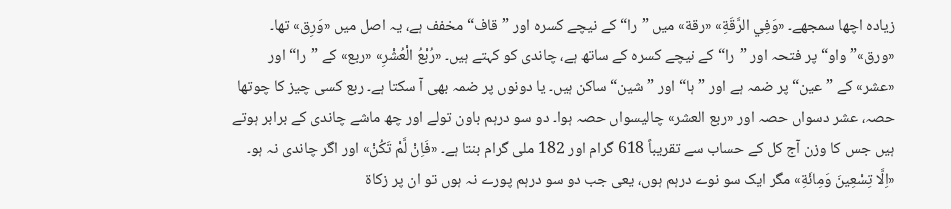زیادہ اچھا سمجھے۔ «وَفِي الرَّقَةِ» «رقة» میں ”را“ کے نیچے کسرہ اور ”قاف“ مخفف ہے، یہ اصل میں «وَرِق» تھا۔ «ورق»”واو“ پر فتحہ اور ”را“ کے نیچے کسرہ کے ساتھ ہے، چاندی کو کہتے ہیں۔ «رُبْعُ الْعُشْرِ» «ربع» کے ”را“ اور «عشر» کے ”عین“ پر ضمہ ہے اور ”ہا“ اور ”شین“ ساکن ہیں۔ یا دونوں پر ضمہ بھی آ سکتا ہے۔ ربع کسی چیز کا چوتھا حصہ، عشر دسواں حصہ اور «ربع العشر» چالیسواں حصہ ہوا۔ دو سو درہم باون تولے اور چھ ماشے چاندی کے برابر ہوتے ہیں جس کا وزن آج کل کے حساب سے تقریباً 618 گرام اور 182 ملی گرام بنتا ہے۔ «فَاِنْ لَّمْ تَكُنْ» اور اگر چاندی نہ ہو۔ «اِلَّا تِسْعِينَ وَمِائَةِ» مگر ایک سو نوے درہم ہوں، یعی جب دو سو درہم پورے نہ ہوں تو ان پر زکاۃ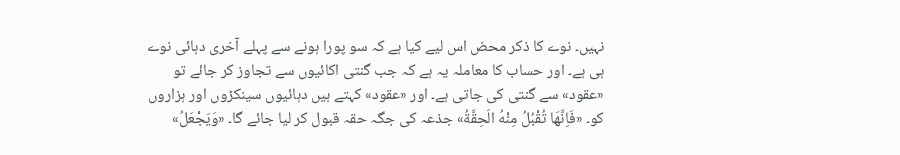نہیں۔ نوے کا ذکر محض اس لیے کیا ہے کہ سو پورا ہونے سے پہلے آخری دہائی نوے ہی ہے۔ اور حساب کا معاملہ یہ ہے کہ جب گنتی اکائیوں سے تجاوز کر جائے تو «عقود» سے گنتی کی جاتی ہے۔ اور «عقود» کہتے ہیں دہائیوں سینکڑوں اور ہزاروں کو۔ «فَاِنَّهَا تُقْبُلُ مِنْهُ الَحِقَّةُ» جذعہ کی جگہ حقہ قبول کر لیا جائے گا۔ «وَيَجْعَلُ»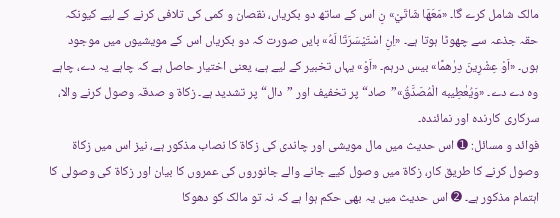مالک شامل کرے گا۔ «مَعَهَا شَاتَيْ» نِ اس کے ساتھ دو بکریاں، نقصان و کمی کی تلافی کرنے کے لیے کیونکہ حقہ جذعہ سے چھوٹا ہوتا ہے۔ «اِنِ اسْتَيْسَرَتَا لَهُ» بایں صورت کہ دو بکریاں اس کے مویشیوں میں موجود ہوں۔ «اَوْ عِشْرِينَ دِرٰهمًا» بیس درہم۔ «اَوْ» یہاں تخبیر کے لیے ہے، یعنی اختیار حاصل ہے کہ چاہے یہ دے، چاہے وہ دے دے۔ «وَيُعٰطِيبه الْمُصَدَّقُ»”صاد“ پر تخفیف اور ”دال“ پر تشدید ہے۔ زکاۃ و صدقہ وصول کرنے والا، سرکاری کارندہ اور نمائندہ۔
فوائد و مسائل: ➊ اس حدیث میں مال مویشی اور چاندی کی زکاۃ کا نصاب مذکور ہے، نیز اس میں زکاۃ وصول کرنے کا طریق کار، زکاۃ میں وصول کیے جانے والے جانوروں کی عمروں کا بیان اور زکاۃ کی وصولی کا اہتمام مذکور ہے۔ ➋ اس حدیث میں یہ بھی حکم ہوا ہے کہ نہ تو مالک کو دھوکا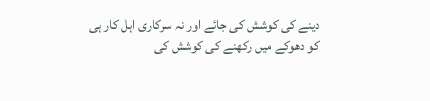دینے کی کوشش کی جائے اور نہ سرکاری اہل کار ہی کو دھوکے میں رکھنے کی کوشش کی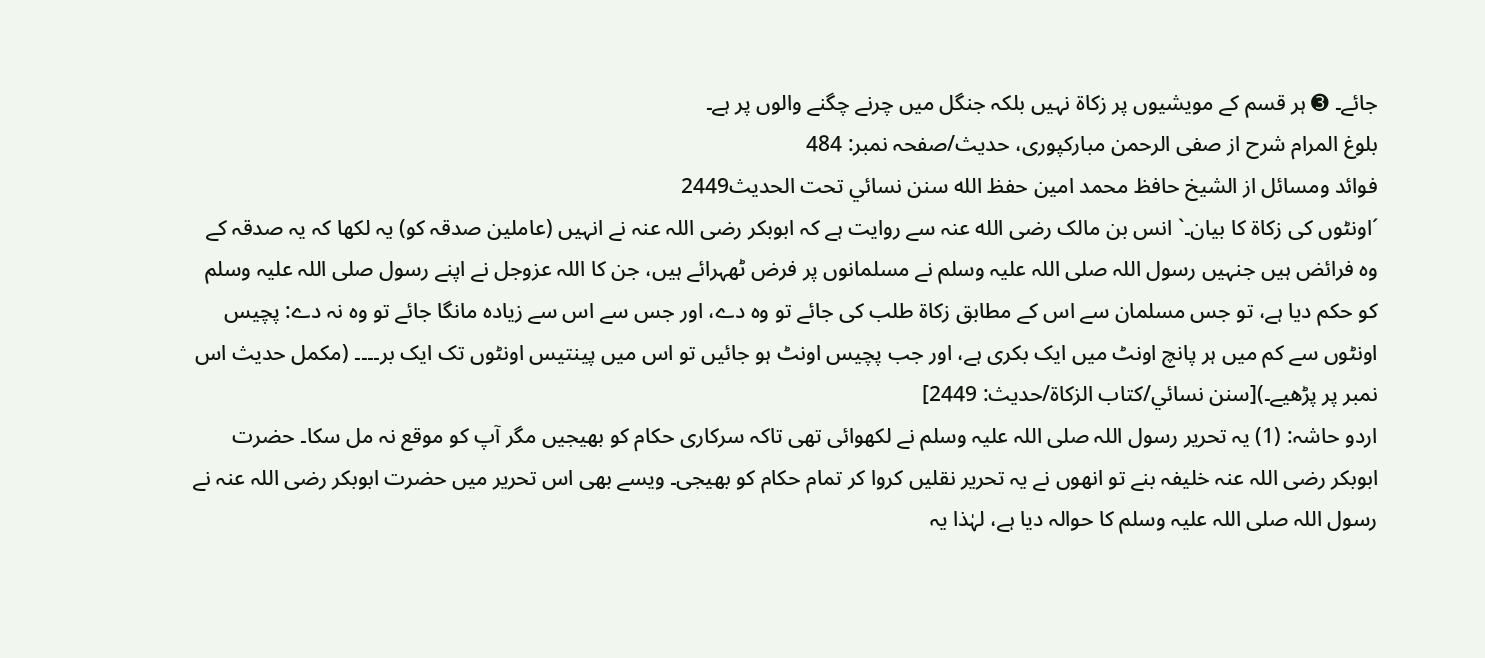جائے۔ ➌ ہر قسم کے مویشیوں پر زکاۃ نہیں بلکہ جنگل میں چرنے چگنے والوں پر ہے۔
بلوغ المرام شرح از صفی الرحمن مبارکپوری، حدیث/صفحہ نمبر: 484
فوائد ومسائل از الشيخ حافظ محمد امين حفظ الله سنن نسائي تحت الحديث2449
´اونٹوں کی زکاۃ کا بیان۔` انس بن مالک رضی الله عنہ سے روایت ہے کہ ابوبکر رضی اللہ عنہ نے انہیں (عاملین صدقہ کو) یہ لکھا کہ یہ صدقہ کے وہ فرائض ہیں جنہیں رسول اللہ صلی اللہ علیہ وسلم نے مسلمانوں پر فرض ٹھہرائے ہیں، جن کا اللہ عزوجل نے اپنے رسول صلی اللہ علیہ وسلم کو حکم دیا ہے، تو جس مسلمان سے اس کے مطابق زکاۃ طلب کی جائے تو وہ دے، اور جس سے اس سے زیادہ مانگا جائے تو وہ نہ دے: پچیس اونٹوں سے کم میں ہر پانچ اونٹ میں ایک بکری ہے، اور جب پچیس اونٹ ہو جائیں تو اس میں پینتیس اونٹوں تک ایک بر۔۔۔۔ (مکمل حدیث اس نمبر پر پڑھیے۔)[سنن نسائي/كتاب الزكاة/حدیث: 2449]
اردو حاشہ: (1) یہ تحریر رسول اللہ صلی اللہ علیہ وسلم نے لکھوائی تھی تاکہ سرکاری حکام کو بھیجیں مگر آپ کو موقع نہ مل سکا۔ حضرت ابوبکر رضی اللہ عنہ خلیفہ بنے تو انھوں نے یہ تحریر نقلیں کروا کر تمام حکام کو بھیجی۔ ویسے بھی اس تحریر میں حضرت ابوبکر رضی اللہ عنہ نے رسول اللہ صلی اللہ علیہ وسلم کا حوالہ دیا ہے، لہٰذا یہ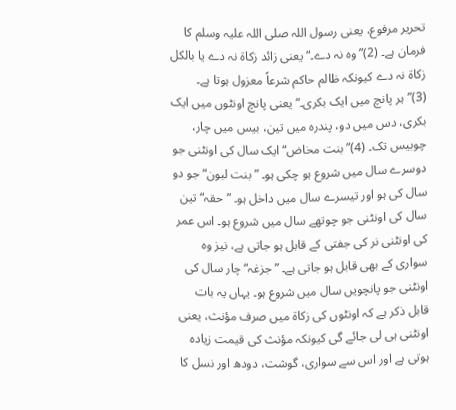تحریر مرفوع، یعنی رسول اللہ صلی اللہ علیہ وسلم کا فرمان ہے۔ (2)”وہ نہ دے۔“ یعنی زائد زکاۃ نہ دے یا بالکل زکاۃ نہ دے کیونکہ ظالم حاکم شرعاً معزول ہوتا ہے۔ (3)”ہر پانچ میں ایک بکری۔“ یعنی پانچ اونٹوں میں ایک بکری، دس میں دو، پندرہ میں تین، بیس میں چار، چوبیس تک۔ (4)”بنت مخاض“ ایک سال کی اونٹنی جو دوسرے سال میں شروع ہو چکی ہو۔ ”بنت لبون“ جو دو سال کی ہو اور تیسرے سال میں داخل ہو۔ ”حقہ“ تین سال کی اونٹنی جو چوتھے سال میں شروع ہو۔ اس عمر کی اونٹنی نر کی جفتی کے قابل ہو جاتی ہے، نیز وہ سواری کے بھی قابل ہو جاتی ہے۔ ”جزغہ“ چار سال کی اونٹنی جو پانچویں سال میں شروع ہو۔ یہاں یہ بات قابل ذکر ہے کہ اونٹوں کی زکاۃ میں صرف مؤنث، یعنی اونٹنی ہی لی جائے گی کیونکہ مؤنث کی قیمت زیادہ ہوتی ہے اور اس سے سواری، گوشت، دودھ اور نسل کا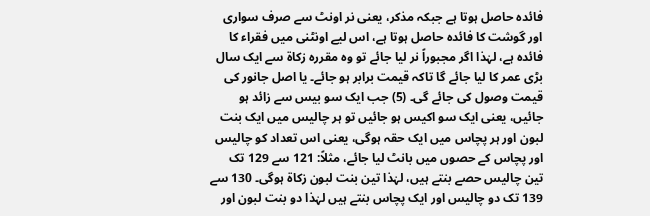فائدہ حاصل ہوتا ہے جبکہ مذکر، یعنی نر اونٹ سے صرف سواری اور گوشت کا فائدہ حاصل ہوتا ہے، اس لیے اونٹنی میں فقراء کا فائدہ ہے، لہٰذا اگر مجبوراً نر لیا جائے تو وہ مقررہ زکاۃ سے ایک سال بڑی عمر کا لیا جائے گا تاکہ قیمت برابر ہو جائے۔ یا اصل جانور کی قیمت وصول کی جائے گی۔ (5) جب ایک سو بیس سے زائد ہو جائیں، یعنی ایک سو اکیس ہو جائیں تو ہر چالیس میں ایک بنت لبون اور ہر پچاس میں ایک حقہ ہوگی، یعنی اس تعداد کو چالیس اور پچاس کے حصوں میں بانٹ لیا جائے، مثلاً: 121 سے 129 تک تین چالیس حصے بنتے ہیں، لہٰذا تین بنت لبون زکاۃ ہوگی۔ 130 سے 139 تک دو چالیس اور ایک پچاس بنتے ہیں لہٰذا دو بنت لبون اور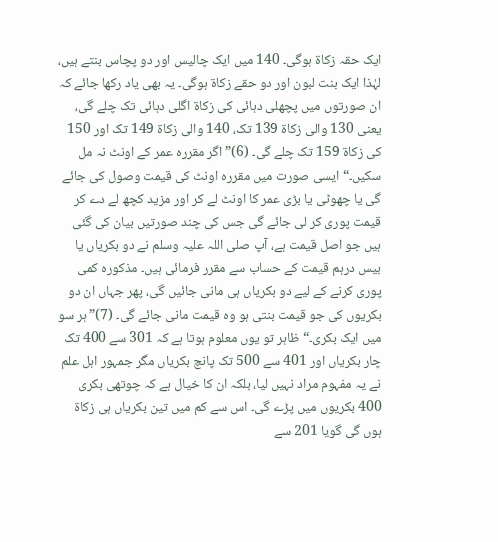ایک حقہ زکاۃ ہوگی۔ 140 میں ایک چالیس اور دو پچاس بنتے ہیں، لہٰذا ایک بنت لبون اور دو حقے زکاۃ ہوگی۔ یہ بھی یاد رکھا جائے کہ ان صورتوں میں پچھلی دہائی کی زکاۃ اگلی دہائی تک چلے گی، یعنی 130 والی زکاۃ 139 تک، 140 والی زکاۃ 149 تک اور 150 کی زکاۃ 159 تک چلے گی۔ (6)”اگر مقررہ عمر کے اونٹ نہ مل سکیں۔“ ایسی صورت میں مقررہ اونٹ کی قیمت وصول کی جائے گی یا چھوٹی یا بڑی عمر کا اونٹ لے کر اور مزید کچھ لے دے کر قیمت پوری کر لی جائے گی جس کی چند صورتیں بیان کی گئی ہیں جو اصل قیمت ہے، آپ صلی اللہ علیہ وسلم نے دو بکریاں یا بیس درہم قیمت کے حساب سے مقرر فرمائی ہیں۔ مذکورہ کمی پوری کرنے کے لیے دو بکریاں ہی مانی جائیں گی، پھر جہاں ان دو بکریوں کی جو قیمت بنتی ہو وہ قیمت مانی جائے گی۔ (7)”ہر سو میں ایک بکری۔“ ظاہر تو یوں معلوم ہوتا ہے کہ 301 سے 400 تک چار بکریاں اور 401 سے 500 تک پانچ بکریاں مگر جمہور اہل علم نے یہ مفہوم مراد نہیں لیا، بلکہ ان کا خیال ہے کہ چوتھی بکری 400 بکریوں میں پڑے گی۔ اس سے کم میں تین بکریاں ہی زکاۃ ہوں گی گویا 201 سے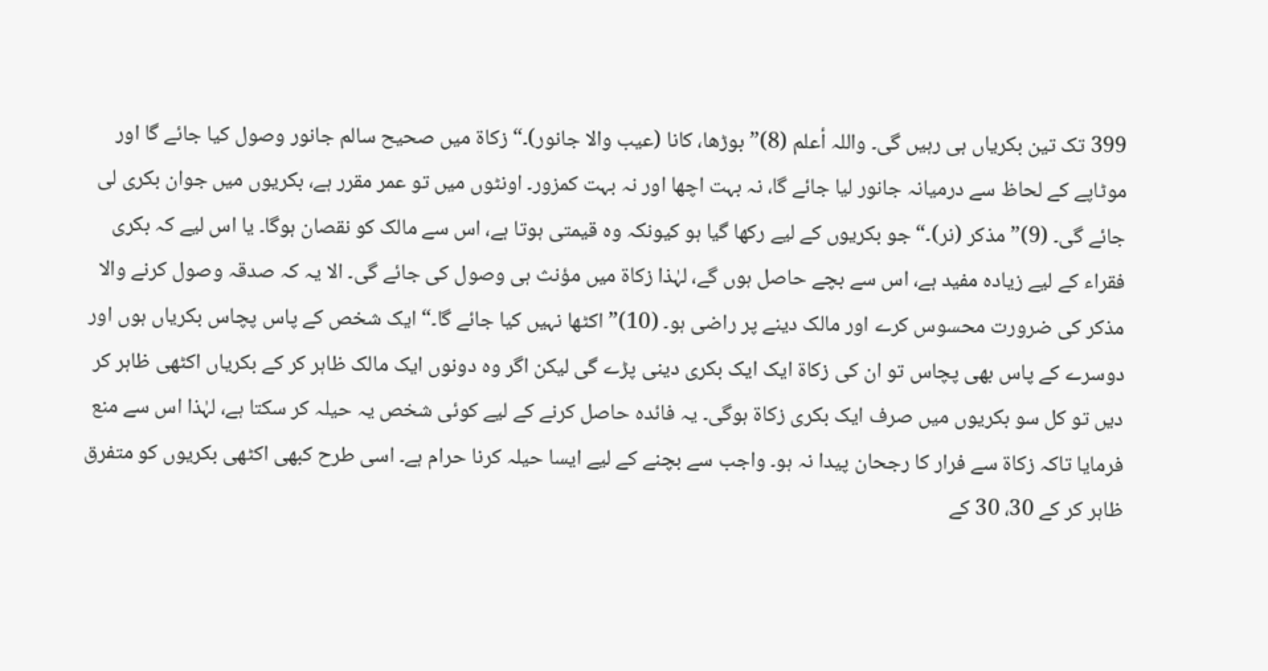399 تک تین بکریاں ہی رہیں گی۔ واللہ أعلم (8)”بوڑھا، کانا (عیب والا جانور)۔“ زکاۃ میں صحیح سالم جانور وصول کیا جائے گا اور موٹاپے کے لحاظ سے درمیانہ جانور لیا جائے گا، نہ بہت اچھا اور نہ بہت کمزور۔ اونٹوں میں تو عمر مقرر ہے، بکریوں میں جوان بکری لی جائے گی۔ (9)”مذکر (نر)۔“ جو بکریوں کے لیے رکھا گیا ہو کیونکہ وہ قیمتی ہوتا ہے، اس سے مالک کو نقصان ہوگا۔ یا اس لیے کہ بکری فقراء کے لیے زیادہ مفید ہے، اس سے بچے حاصل ہوں گے، لہٰذا زکاۃ میں مؤنث ہی وصول کی جائے گی۔ الا یہ کہ صدقہ وصول کرنے والا مذکر کی ضرورت محسوس کرے اور مالک دینے پر راضی ہو۔ (10)”اکٹھا نہیں کیا جائے گا۔“ ایک شخص کے پاس پچاس بکریاں ہوں اور دوسرے کے پاس بھی پچاس تو ان کی زکاۃ ایک ایک بکری دینی پڑے گی لیکن اگر وہ دونوں ایک مالک ظاہر کر کے بکریاں اکٹھی ظاہر کر دیں تو کل سو بکریوں میں صرف ایک بکری زکاۃ ہوگی۔ یہ فائدہ حاصل کرنے کے لیے کوئی شخص یہ حیلہ کر سکتا ہے، لہٰذا اس سے منع فرمایا تاکہ زکاۃ سے فرار کا رجحان پیدا نہ ہو۔ واجب سے بچنے کے لیے ایسا حیلہ کرنا حرام ہے۔ اسی طرح کبھی اکٹھی بکریوں کو متفرق ظاہر کر کے 30، 30 کے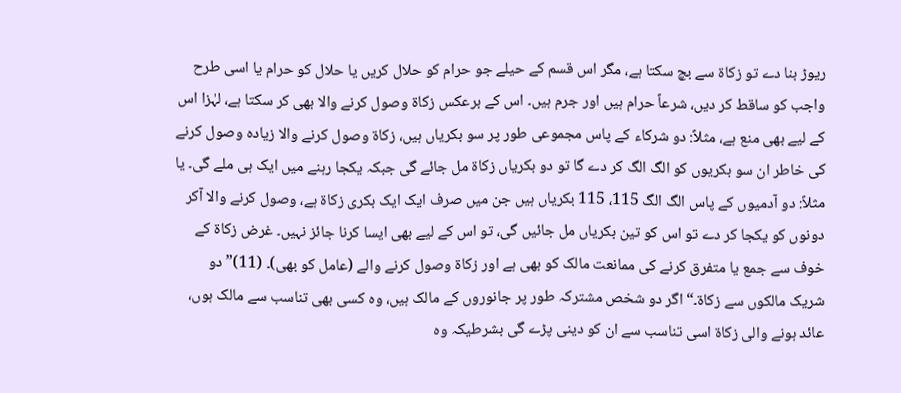ریوڑ بنا دے تو زکاۃ سے بچ سکتا ہے، مگر اس قسم کے حیلے جو حرام کو حلال کریں یا حلال کو حرام یا اسی طرح واجب کو ساقط کر دیں، شرعاً حرام ہیں اور جرم ہیں۔ اس کے برعکس زکاۃ وصول کرنے والا بھی کر سکتا ہے، لہٰزا اس کے لیے بھی منع ہے، مثلاً: دو شرکاء کے پاس مجموعی طور پر سو بکریاں ہیں، زکاۃ وصول کرنے والا زیادہ وصول کرنے کی خاطر ان سو بکریوں کو الگ الگ کر دے گا تو دو بکریاں زکاۃ مل جائے گی جبکہ یکجا رہنے میں ایک ہی ملے گی۔ یا مثلاً: دو آدمیوں کے پاس الگ الگ 115، 115 بکریاں ہیں جن میں صرف ایک ایک بکری زکاۃ ہے، وصول کرنے والا آکر دونوں کو یکجا کر دے تو اس کو تین بکریاں مل جائیں گی، تو اس کے لیے بھی ایسا کرنا جائز نہیں۔ غرض زکاۃ کے خوف سے جمع یا متفرق کرنے کی ممانعت مالک کو بھی ہے اور زکاۃ وصول کرنے والے (عامل کو بھی)۔ (11)”دو شریک مالکوں سے زکاۃ۔“ اگر دو شخص مشترکہ طور پر جانوروں کے مالک ہیں، وہ کسی بھی تناسب سے مالک ہوں، عائد ہونے والی زکاۃ اسی تناسب سے ان کو دینی پڑے گی بشرطیکہ وہ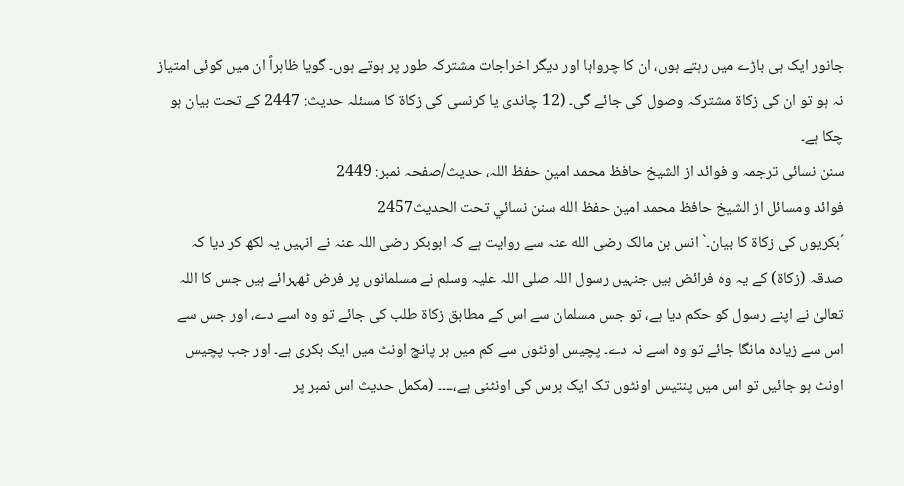جانور ایک ہی باڑے میں رہتے ہوں، ان کا چرواہا اور دیگر اخراجات مشترکہ طور پر ہوتے ہوں۔ گویا ظاہراً ان میں کوئی امتیاز نہ ہو تو ان کی زکاۃ مشترکہ وصول کی جائے گی۔ (12 چاندی یا کرنسی کی زکاۃ کا مسئلہ حدیث: 2447 کے تحت بیان ہو چکا ہے۔
سنن نسائی ترجمہ و فوائد از الشیخ حافظ محمد امین حفظ اللہ، حدیث/صفحہ نمبر: 2449
فوائد ومسائل از الشيخ حافظ محمد امين حفظ الله سنن نسائي تحت الحديث2457
´بکریوں کی زکاۃ کا بیان۔` انس بن مالک رضی الله عنہ سے روایت ہے کہ ابوبکر رضی اللہ عنہ نے انہیں یہ لکھ کر دیا کہ صدقہ (زکاۃ) کے یہ وہ فرائض ہیں جنہیں رسول اللہ صلی اللہ علیہ وسلم نے مسلمانوں پر فرض ٹھہرائے ہیں جس کا اللہ تعالیٰ نے اپنے رسول کو حکم دیا ہے، تو جس مسلمان سے اس کے مطابق زکاۃ طلب کی جائے تو وہ اسے دے، اور جس سے اس سے زیادہ مانگا جائے تو وہ اسے نہ دے۔ پچیس اونٹوں سے کم میں ہر پانچ اونٹ میں ایک بکری ہے۔ اور جب پچیس اونٹ ہو جائیں تو اس میں پنتیس اونٹوں تک ایک برس کی اونٹنی ہے،۔۔۔۔ (مکمل حدیث اس نمبر پر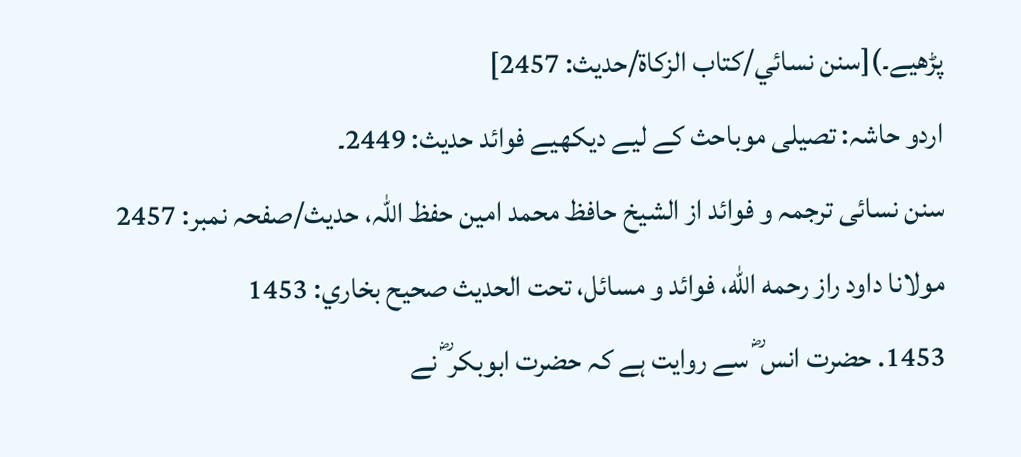پڑھیے۔)[سنن نسائي/كتاب الزكاة/حدیث: 2457]
اردو حاشہ: تصیلی موباحث کے لیے دیکھیے فوائد حدیث: 2449۔
سنن نسائی ترجمہ و فوائد از الشیخ حافظ محمد امین حفظ اللہ، حدیث/صفحہ نمبر: 2457
مولانا داود راز رحمه الله، فوائد و مسائل، تحت الحديث صحيح بخاري: 1453
1453. حضرت انس ؓ سے روایت ہے کہ حضرت ابوبکر ؓ نے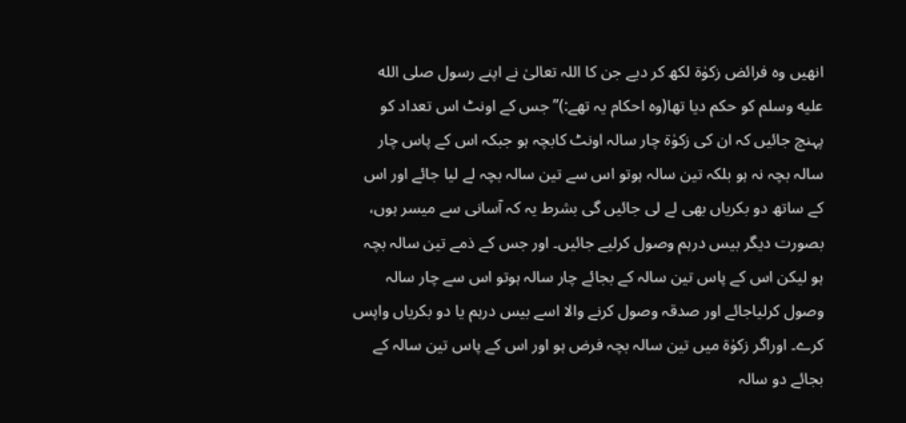انھیں وہ فرائض زکوٰۃ لکھ کر دیے جن کا اللہ تعالیٰ نے اپنے رسول صلى الله عليه وسلم کو حکم دیا تھا(وہ احکام یہ تھے:)”جس کے اونٹ اس تعداد کو پہنچ جائیں کہ ان کی زکوٰۃ چار سالہ اونٹ کابچہ ہو جبکہ اس کے پاس چار سالہ بچہ نہ ہو بلکہ تین سالہ ہوتو اس سے تین سالہ بچہ لے لیا جائے اور اس کے ساتھ دو بکریاں بھی لے لی جائیں گی بشرط یہ کہ آسانی سے میسر ہوں، بصورت دیگر بیس درہم وصول کرلیے جائیں۔ اور جس کے ذمے تین سالہ بچہ ہو لیکن اس کے پاس تین سالہ کے بجائے چار سالہ ہوتو اس سے چار سالہ وصول کرلیاجائے اور صدقہ وصول کرنے والا اسے بیس درہم یا دو بکریاں واپس کرے۔ اوراگر زکوٰۃ میں تین سالہ بچہ فرض ہو اور اس کے پاس تین سالہ کے بجائے دو سالہ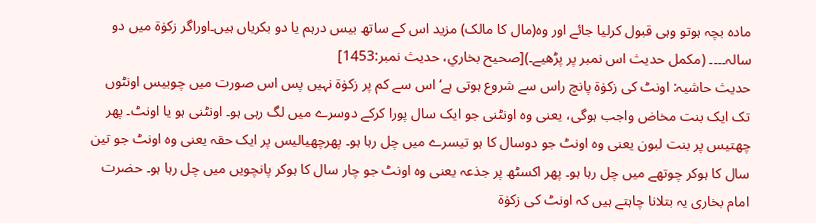مادہ بچہ ہوتو وہی قبول کرلیا جائے اور وہ(مال کا مالک) مزید اس کے ساتھ بیس درہم یا دو بکریاں ہیں۔اوراگر زکوٰۃ میں دو سالہ۔۔۔۔ (مکمل حدیث اس نمبر پر پڑھیے۔)[صحيح بخاري، حديث نمبر:1453]
حدیث حاشیہ: اونٹ کی زکوٰۃ پانچ راس سے شروع ہوتی ہے‘ اس سے کم پر زکوٰۃ نہیں پس اس صورت میں چوبیس اونٹوں تک ایک بنت مخاض واجب ہوگی، یعنی وہ اونٹنی جو ایک سال پورا کرکے دوسرے میں لگ رہی ہو۔ اونٹنی ہو یا اونٹ۔ پھر چھتیس پر بنت لبون یعنی وہ اونٹ جو دوسال کا ہو تیسرے میں چل رہا ہو۔ پھرچھیالیس پر ایک حقہ یعنی وہ اونٹ جو تین سال کا ہوکر چوتھے میں چل رہا ہو۔ پھر اکسٹھ پر جذعہ یعنی وہ اونٹ جو چار سال کا ہوکر پانچویں میں چل رہا ہو۔ حضرت امام بخاری یہ بتلانا چاہتے ہیں کہ اونٹ کی زکوٰۃ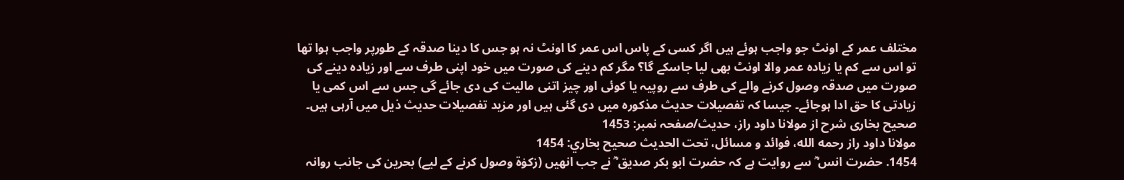مختلف عمر کے اونٹ جو واجب ہوئے ہیں اگر کسی کے پاس اس عمر کا اونٹ نہ ہو جس کا دینا صدقہ کے طورپر واجب ہوا تھا تو اس سے کم یا زیادہ عمر والا اونٹ بھی لیا جاسکے گا؟ مگر کم دینے کی صورت میں خود اپنی طرف سے اور زیادہ دینے کی صورت میں صدقہ وصول کرنے والے کی طرف سے روپیہ یا کوئی اور چیز اتنی مالیت کی دی جائے گی جس سے اس کمی یا زیادتی کا حق ادا ہوجائے۔ جیسا کہ تفصیلات حدیث مذکورہ میں دی گئی ہیں اور مزید تفصیلات حدیث ذیل میں آرہی ہیں۔
صحیح بخاری شرح از مولانا داود راز، حدیث/صفحہ نمبر: 1453
مولانا داود راز رحمه الله، فوائد و مسائل، تحت الحديث صحيح بخاري: 1454
1454. حضرت انس ؓ سے روایت ہے کہ حضرت ابو بکر صدیق ؓ نے جب انھیں (زکوٰۃ وصول کرنے کے لیے) بحرین کی جانب روانہ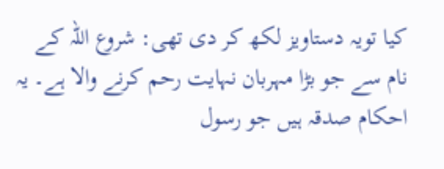کیا تویہ دستاویز لکھ کر دی تھی: شروع اللہ کے نام سے جو بڑا مہربان نہایت رحم کرنے والا ہے۔ یہ احکام صدقہ ہیں جو رسول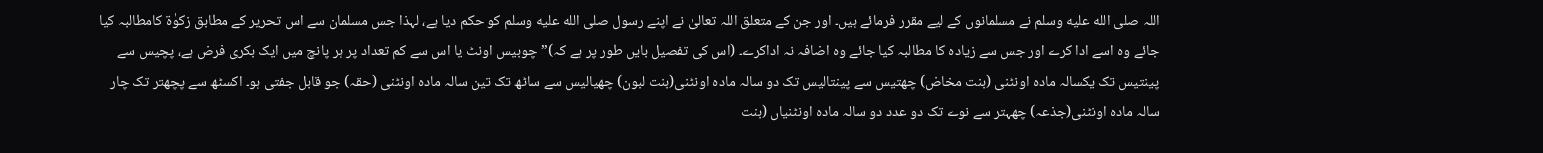اللہ صلى الله عليه وسلم نے مسلمانوں کے لیے مقرر فرمائے ہیں۔ اور جن کے متعلق اللہ تعالیٰ نے اپنے رسول صلى الله عليه وسلم کو حکم دیا ہے، لہذا جس مسلمان سے اس تحریر کے مطابق زکوٰۃ کامطالبہ کیا جائے وہ اسے ادا کرے اور جس سے زیادہ کا مطالبہ کیا جائے وہ اضافہ نہ اداکرے۔ (اس کی تفصیل بایں طور پر ہے کہ)”چوبیس اونٹ یا اس سے کم تعداد پر ہر پانچ میں ایک بکری فرض ہے، پچیس سے پینتیس تک یکسالہ مادہ اونٹنی (بنت مخاض) چھتیس سے پینتالیس تک دو سالہ مادہ اونٹنی(بنت لبون) چھیالیس سے ساٹھ تک تین سالہ مادہ اونٹنی (حقہ) جو قابل جفتی ہو۔ اکسٹھ سے پچھتر تک چار سالہ مادہ اونٹنی(جذعہ) چھہتر سے نوے تک دو عدد دو سالہ مادہ اونٹنیاں (بنت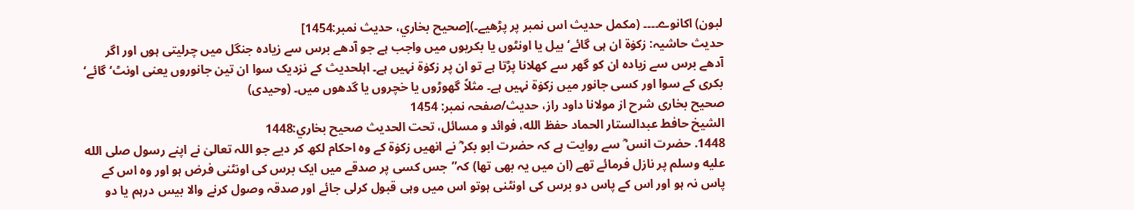لبون) اکانوے۔۔۔۔ (مکمل حدیث اس نمبر پر پڑھیے۔)[صحيح بخاري، حديث نمبر:1454]
حدیث حاشیہ: زکوٰۃ ان ہی گائے‘ بیل یا اونٹوں یا بکریوں میں واجب ہے جو آدھے برس سے زیادہ جنگل میں چرلیتی ہوں اور اگر آدھے برس سے زیادہ ان کو گھر سے کھلانا پڑتا ہے تو ان پر زکوٰۃ نہیں ہے۔ اہلحدیث کے نزدیک سوا ان تین جانوروں یعنی اونٹ‘ گائے‘ بکری کے سوا اور کسی جانور میں زکوٰۃ نہیں ہے۔ مثلاً گھوڑوں یا خچروں یا گدھوں میں۔ (وحیدی)
صحیح بخاری شرح از مولانا داود راز، حدیث/صفحہ نمبر: 1454
الشيخ حافط عبدالستار الحماد حفظ الله، فوائد و مسائل، تحت الحديث صحيح بخاري:1448
1448. حضرت انس ؓ سے روایت ہے کہ حضرت ابو بکر ؓ نے انھیں زکوٰۃ کے وہ احکام لکھ کر دیے جو اللہ تعالیٰ نے اپنے رسول صلى الله عليه وسلم پر نازل فرمائے تھے (ان میں یہ بھی تھا) کہ”جس کسی پر صدقے میں ایک برس کی اونٹنی فرض ہو اور وہ اس کے پاس نہ ہو اور اس کے پاس دو برس کی اونٹنی ہوتو اس میں وہی قبول کرلی جائے اور صدقہ وصول کرنے والا بیس درہم یا دو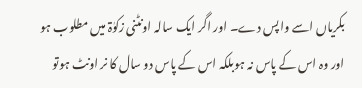بکریاں اسے واپس دے۔ اور اگر ایک سالہ اونٹنی زکوٰۃ میں مطلوب ہو اور وہ اس کے پاس نہ ہوبلکہ اس کے پاس دو سال کا نر اونٹ ہوتو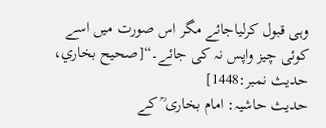وہی قبول کرلیاجائے مگر اس صورت میں اسے کوئی چیز واپس نہ کی جائے۔“[صحيح بخاري، حديث نمبر:1448]
حدیث حاشیہ: امام بخاری ؒ کے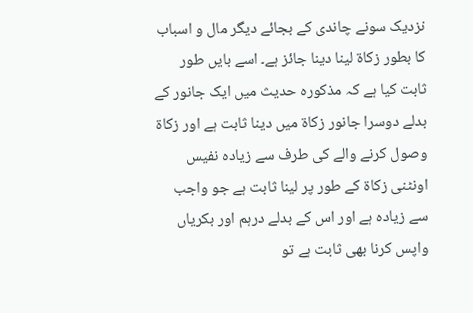نزدیک سونے چاندی کے بجائے دیگر مال و اسباب کا بطور زکاۃ لینا دینا جائز ہے۔ اسے بایں طور ثابت کیا ہے کہ مذکورہ حدیث میں ایک جانور کے بدلے دوسرا جانور زکاۃ میں دینا ثابت ہے اور زکاۃ وصول کرنے والے کی طرف سے زیادہ نفیس اونٹنی زکاۃ کے طور پر لینا ثابت ہے جو واجب سے زیادہ ہے اور اس کے بدلے درہم اور بکریاں واپس کرنا بھی ثابت ہے تو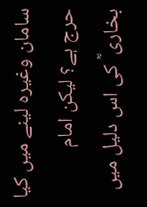سامان وغیرہ لینے میں کیا حرج ہے؟ لیکن امام بخاری ؒ کی اس دلیل میں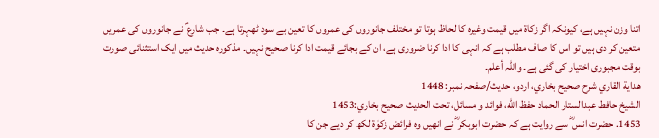اتنا وزن نہیں ہے، کیونکہ اگر زکاۃ میں قیمت وغیرہ کا لحاظ ہوتا تو مختلف جانوروں کی عمروں کا تعین بے سود ٹھہرتا ہے۔ جب شارع ؑ نے جانوروں کی عمریں متعین کر دی ہیں تو اس کا صاف مطلب ہے کہ انہی کا ادا کرنا ضروری ہے، ان کے بجائے قیمت ادا کرنا صحیح نہیں۔ مذکورہ حدیث میں ایک استثنائی صورت بوقت مجبوری اختیار کی گئی ہے۔ واللہ أعلم۔
هداية القاري شرح صحيح بخاري، اردو، حدیث/صفحہ نمبر: 1448
الشيخ حافط عبدالستار الحماد حفظ الله، فوائد و مسائل، تحت الحديث صحيح بخاري:1453
1453. حضرت انس ؓ سے روایت ہے کہ حضرت ابوبکر ؓ نے انھیں وہ فرائض زکوٰۃ لکھ کر دیے جن کا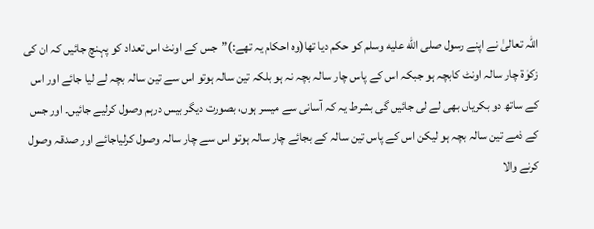اللہ تعالیٰ نے اپنے رسول صلى الله عليه وسلم کو حکم دیا تھا(وہ احکام یہ تھے:)”جس کے اونٹ اس تعداد کو پہنچ جائیں کہ ان کی زکوٰۃ چار سالہ اونٹ کابچہ ہو جبکہ اس کے پاس چار سالہ بچہ نہ ہو بلکہ تین سالہ ہوتو اس سے تین سالہ بچہ لے لیا جائے اور اس کے ساتھ دو بکریاں بھی لے لی جائیں گی بشرط یہ کہ آسانی سے میسر ہوں، بصورت دیگر بیس درہم وصول کرلیے جائیں۔ اور جس کے ذمے تین سالہ بچہ ہو لیکن اس کے پاس تین سالہ کے بجائے چار سالہ ہوتو اس سے چار سالہ وصول کرلیاجائے اور صدقہ وصول کرنے والا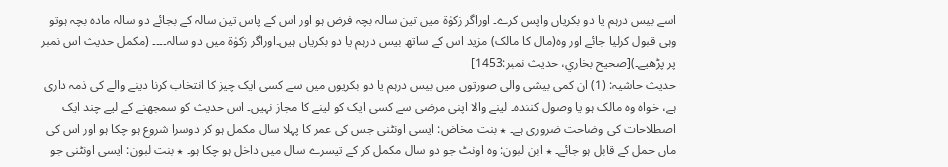اسے بیس درہم یا دو بکریاں واپس کرے۔ اوراگر زکوٰۃ میں تین سالہ بچہ فرض ہو اور اس کے پاس تین سالہ کے بجائے دو سالہ مادہ بچہ ہوتو وہی قبول کرلیا جائے اور وہ(مال کا مالک) مزید اس کے ساتھ بیس درہم یا دو بکریاں ہیں۔اوراگر زکوٰۃ میں دو سالہ۔۔۔۔ (مکمل حدیث اس نمبر پر پڑھیے۔)[صحيح بخاري، حديث نمبر:1453]
حدیث حاشیہ: (1) ان کمی بیشی والی صورتوں میں بیس درہم یا دو بکریوں میں سے کسی ایک چیز کا انتخاب کرنا دینے والے کی ذمہ داری ہے، خواہ وہ مالک ہو یا وصول کنندہ۔ لینے والا اپنی مرضی سے کسی ایک کو لینے کا مجاز نہیں۔ اس حدیث کو سمجھنے کے لیے چند ایک اصطلاحات کی وضاحت ضروری ہے۔ ٭ بنت مخاض: ایسی اونٹنی جس کی عمر کا پہلا سال مکمل ہو کر دوسرا شروع ہو چکا ہو اور اس کی ماں حمل کے قابل ہو جائے۔ ٭ ابن لبون: وہ اونٹ جو دو سال مکمل کر کے تیسرے سال میں داخل ہو چکا ہو۔ ٭ بنت لبون: ایسی اونٹنی جو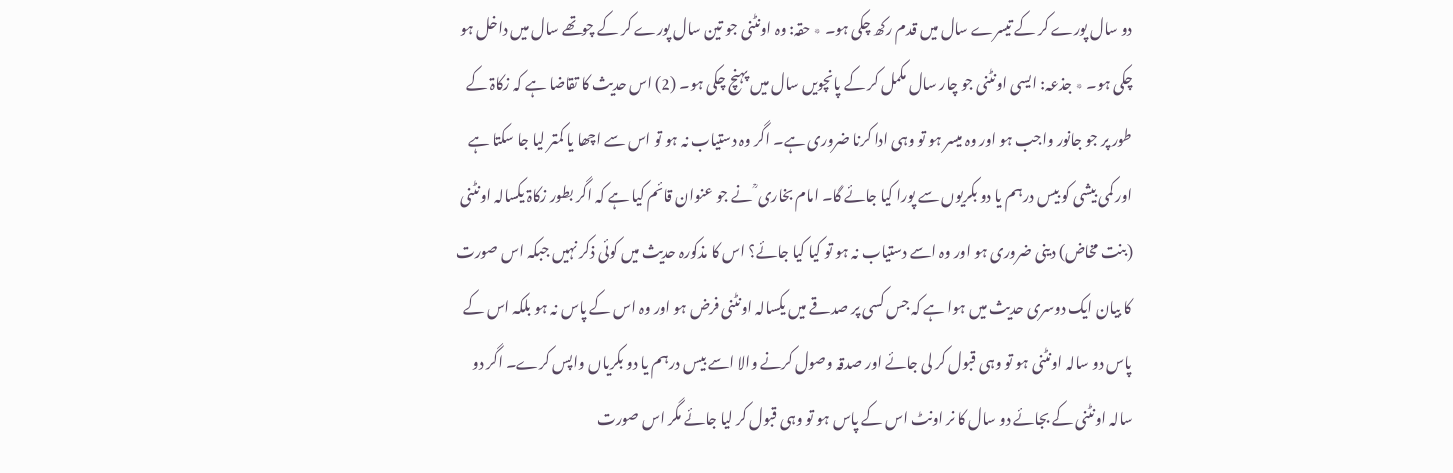دو سال پورے کر کے تیسرے سال میں قدم رکھ چکی ہو۔ ٭ حقہ: وہ اونٹنی جو تین سال پورے کر کے چوتھے سال میں داخل ہو چکی ہو۔ ٭ جذعہ: ایسی اونٹنی جو چار سال مکمل کر کے پانچویں سال میں پہنچ چکی ہو۔ (2) اس حدیث کا تقاضا ہے کہ زکاۃ کے طور پر جو جانور واجب ہو اور وہ میسر ہو تو وہی ادا کرنا ضروری ہے۔ اگر وہ دستیاب نہ ہو تو اس سے اچھا یا کمتر لیا جا سکتا ہے اور کمی بیشی کو بیس درہم یا دو بکریوں سے پورا کیا جائے گا۔ امام بخاری ؒ نے جو عنوان قائم کیا ہے کہ اگر بطور زکاۃ یکسالہ اونٹنی (بنت مخاض) دینی ضروری ہو اور وہ اسے دستیاب نہ ہو تو کیا کیا جائے؟ اس کا مذکورہ حدیث میں کوئی ذکر نہیں جبکہ اس صورت کا بیان ایک دوسری حدیث میں ہوا ہے کہ جس کسی پر صدقے میں یکسالہ اونٹنی فرض ہو اور وہ اس کے پاس نہ ہو بلکہ اس کے پاس دو سالہ اونٹنی ہو تو وہی قبول کر لی جائے اور صدقہ وصول کرنے والا اسے بیس درہم یا دو بکریاں واپس کرے۔ اگر دو سالہ اونٹنی کے بجائے دو سال کا نر اونٹ اس کے پاس ہو تو وہی قبول کر لیا جائے مگر اس صورت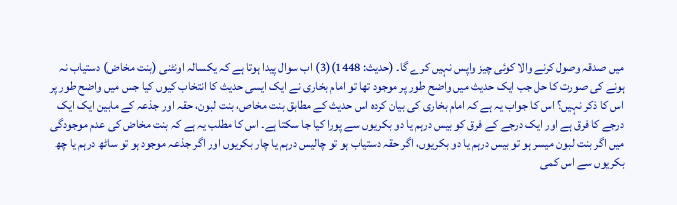میں صدقہ وصول کرنے والا کوئی چیز واپس نہیں کرے گا۔ (حدیث: 1448)(3) اب سوال پیدا ہوتا ہے کہ یکسالہ اونٹنی (بنت مخاض) دستیاب نہ ہونے کی صورت کا حل جب ایک حدیث میں واضح طور پر موجود تھا تو امام بخاری نے ایک ایسی حدیث کا انتخاب کیوں کیا جس میں واضح طور پر اس کا ذکر نہیں؟ اس کا جواب یہ ہے کہ امام بخاری کی بیان کردہ اس حدیث کے مطابق بنت مخاص، بنت لبون، حقہ اور جذعہ کے مابین ایک ایک درجے کا فرق ہے اور ایک درجے کے فرق کو بیس درہم یا دو بکریوں سے پورا کیا جا سکتا ہے۔ اس کا مطلب یہ ہے کہ بنت مخاض کی عدم موجودگی میں اگر بنت لبون میسر ہو تو بیس درہم یا دو بکریوں، اگر حقہ دستیاب ہو تو چالیس درہم یا چار بکریوں اور اگر جذعہ موجود ہو تو ساٹھ درہم یا چھ بکریوں سے اس کمی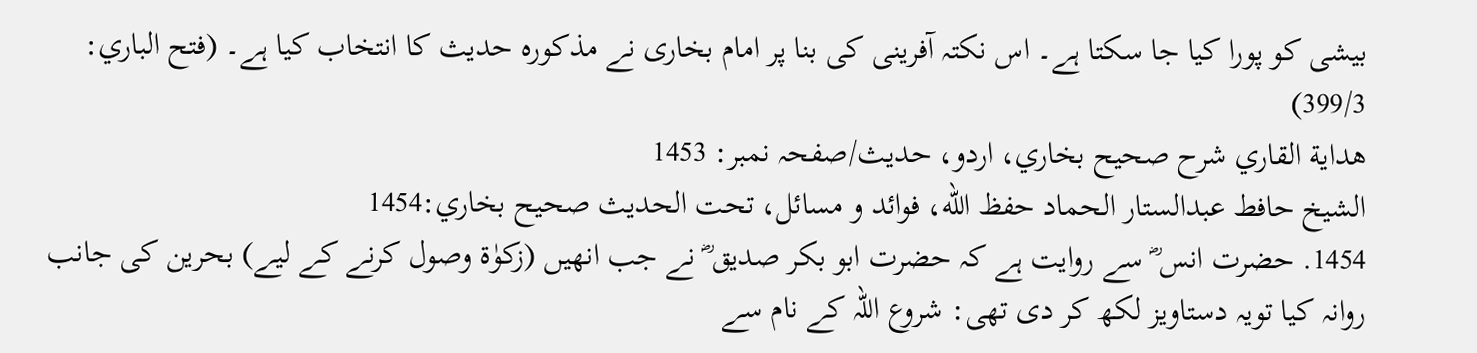بیشی کو پورا کیا جا سکتا ہے۔ اس نکتہ آفرینی کی بنا پر امام بخاری نے مذکورہ حدیث کا انتخاب کیا ہے۔ (فتح الباري: 399/3)
هداية القاري شرح صحيح بخاري، اردو، حدیث/صفحہ نمبر: 1453
الشيخ حافط عبدالستار الحماد حفظ الله، فوائد و مسائل، تحت الحديث صحيح بخاري:1454
1454. حضرت انس ؓ سے روایت ہے کہ حضرت ابو بکر صدیق ؓ نے جب انھیں (زکوٰۃ وصول کرنے کے لیے) بحرین کی جانب روانہ کیا تویہ دستاویز لکھ کر دی تھی: شروع اللہ کے نام سے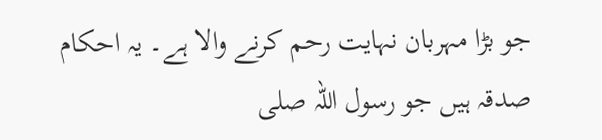جو بڑا مہربان نہایت رحم کرنے والا ہے۔ یہ احکام صدقہ ہیں جو رسول اللہ صلى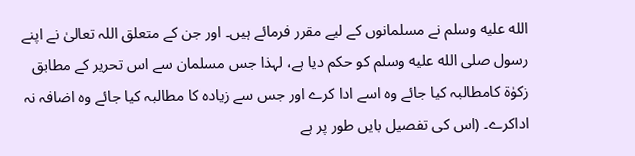الله عليه وسلم نے مسلمانوں کے لیے مقرر فرمائے ہیں۔ اور جن کے متعلق اللہ تعالیٰ نے اپنے رسول صلى الله عليه وسلم کو حکم دیا ہے، لہذا جس مسلمان سے اس تحریر کے مطابق زکوٰۃ کامطالبہ کیا جائے وہ اسے ادا کرے اور جس سے زیادہ کا مطالبہ کیا جائے وہ اضافہ نہ اداکرے۔ (اس کی تفصیل بایں طور پر ہے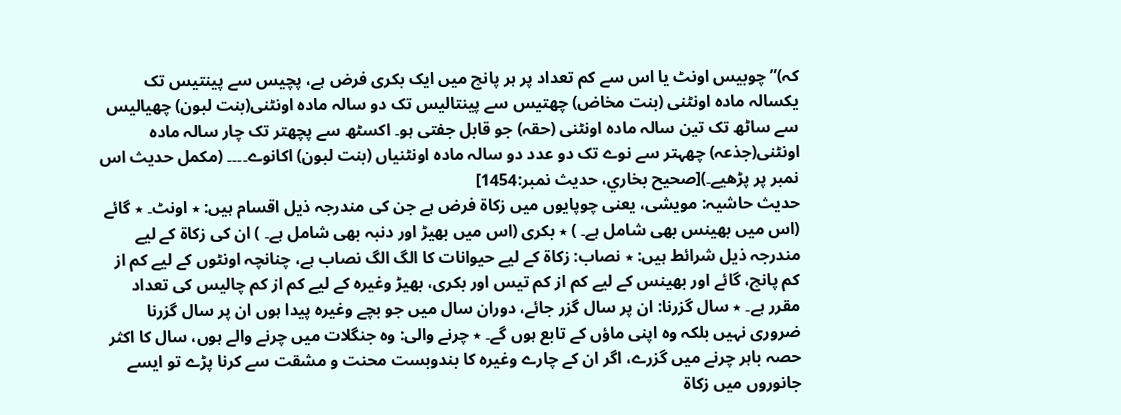کہ)”چوبیس اونٹ یا اس سے کم تعداد پر ہر پانچ میں ایک بکری فرض ہے، پچیس سے پینتیس تک یکسالہ مادہ اونٹنی (بنت مخاض) چھتیس سے پینتالیس تک دو سالہ مادہ اونٹنی(بنت لبون) چھیالیس سے ساٹھ تک تین سالہ مادہ اونٹنی (حقہ) جو قابل جفتی ہو۔ اکسٹھ سے پچھتر تک چار سالہ مادہ اونٹنی(جذعہ) چھہتر سے نوے تک دو عدد دو سالہ مادہ اونٹنیاں (بنت لبون) اکانوے۔۔۔۔ (مکمل حدیث اس نمبر پر پڑھیے۔)[صحيح بخاري، حديث نمبر:1454]
حدیث حاشیہ: مویشی، یعنی چوپایوں میں زکاۃ فرض ہے جن کی مندرجہ ذیل اقسام ہیں: ٭ اونٹ۔ ٭ گائے (اس میں بھینس بھی شامل ہے۔ ) ٭ بکری (اس میں بھیڑ اور دنبہ بھی شامل ہے۔ ) ان کی زکاۃ کے لیے مندرجہ ذیل شرائط ہیں: ٭ نصاب: زکاۃ کے لیے حیوانات کا الگ الگ نصاب ہے، چنانچہ اونٹوں کے لیے کم از کم پانچ، گائے اور بھینس کے لیے کم از کم تیس اور بکری، بھیڑ وغیرہ کے لیے کم از کم چالیس کی تعداد مقرر ہے۔ ٭ سال گزرنا: ان پر سال گزر جائے، دوران سال میں جو بچے وغیرہ پیدا ہوں ان پر سال گزرنا ضروری نہیں بلکہ وہ اپنی ماؤں کے تابع ہوں گے۔ ٭ چرنے والی: وہ جنگلات میں چرنے والے ہوں، سال کا اکثر حصہ باہر چرنے میں گزرے، اگر ان کے چارے وغیرہ کا بندوبست محنت و مشقت سے کرنا پڑے تو ایسے جانوروں میں زکاۃ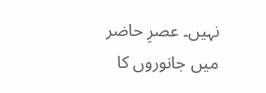نہیں۔ عصرِ حاضر میں جانوروں کا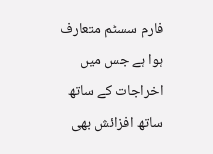فارم سسٹم متعارف ہوا ہے جس میں اخراجات کے ساتھ ساتھ افزائش بھی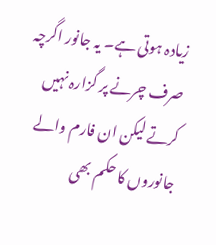زیادہ ہوتی ہے۔ یہ جانور اگرچہ صرف چرنے پر گزارہ نہیں کرتے لیکن ان فارم والے جانوروں کا حکم بھی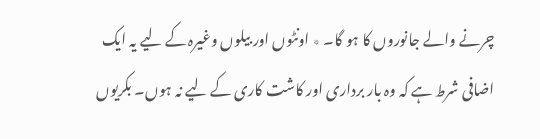چرنے والے جانوروں کا ہو گا۔ ٭ اونٹوں اور بیلوں وغیرہ کے لیے یہ ایک اضافی شرط ہے کہ وہ بار برداری اور کاشت کاری کے لیے نہ ہوں۔ بکریوں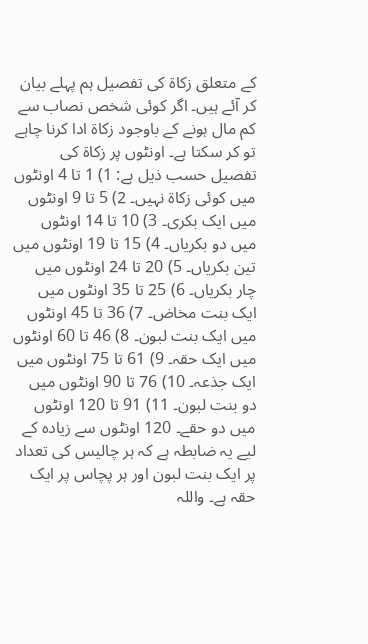کے متعلق زکاۃ کی تفصیل ہم پہلے بیان کر آئے ہیں۔ اگر کوئی شخص نصاب سے کم مال ہونے کے باوجود زکاۃ ادا کرنا چاہے تو کر سکتا ہے۔ اونٹوں پر زکاۃ کی تفصیل حسب ذیل ہے: 1) 1 تا 4 اونٹوں میں کوئی زکاۃ نہیں۔ 2) 5 تا 9 اونٹوں میں ایک بکری۔ 3) 10 تا 14 اونٹوں میں دو بکریاں۔ 4) 15 تا 19 اونٹوں میں تین بکریاں۔ 5) 20 تا 24 اونٹوں میں چار بکریاں۔ 6) 25 تا 35 اونٹوں میں ایک بنت مخاض۔ 7) 36 تا 45 اونٹوں میں ایک بنت لبون۔ 8) 46 تا 60 اونٹوں میں ایک حقہ۔ 9) 61 تا 75 اونٹوں میں ایک جذعہ۔ 10) 76 تا 90 اونٹوں میں دو بنت لبون۔ 11) 91 تا 120 اونٹوں میں دو حقے۔ 120 اونٹوں سے زیادہ کے لیے یہ ضابطہ ہے کہ ہر چالیس کی تعداد پر ایک بنت لبون اور ہر پچاس پر ایک حقہ ہے۔ واللہ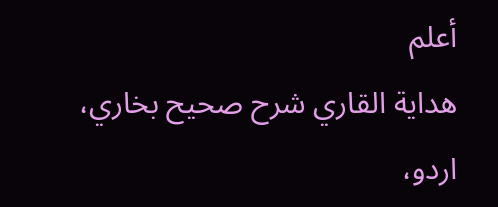أعلم
هداية القاري شرح صحيح بخاري، اردو،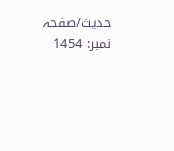حدیث/صفحہ نمبر: 1454